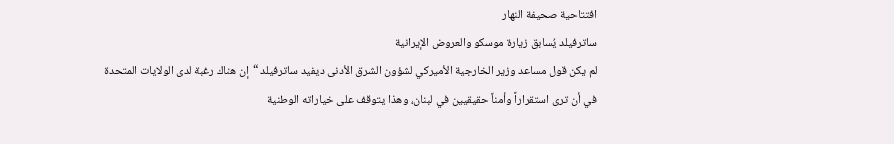افتتاحية صحيفة النهار
ساترفيلد يُسابق زيارة موسكو والعروض الإيرانية
لم يكن قول مساعد وزير الخارجية الأميركي لشؤون الشرق الأدنى ديفيد ساترفيلد “إن هناك رغبة لدى الولايات المتحدة في أن ترى استقراراً وأمناً حقيقيين في لبنان، وهذا يتوقف على خياراته الوطنية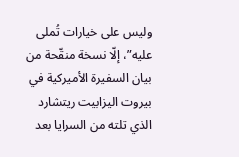وليس على خيارات تُملى عليه”، إلّا نسخة منقّحة من بيان السفيرة الأميركية في بيروت اليزابيت ريتشارد الذي تلته من السرايا بعد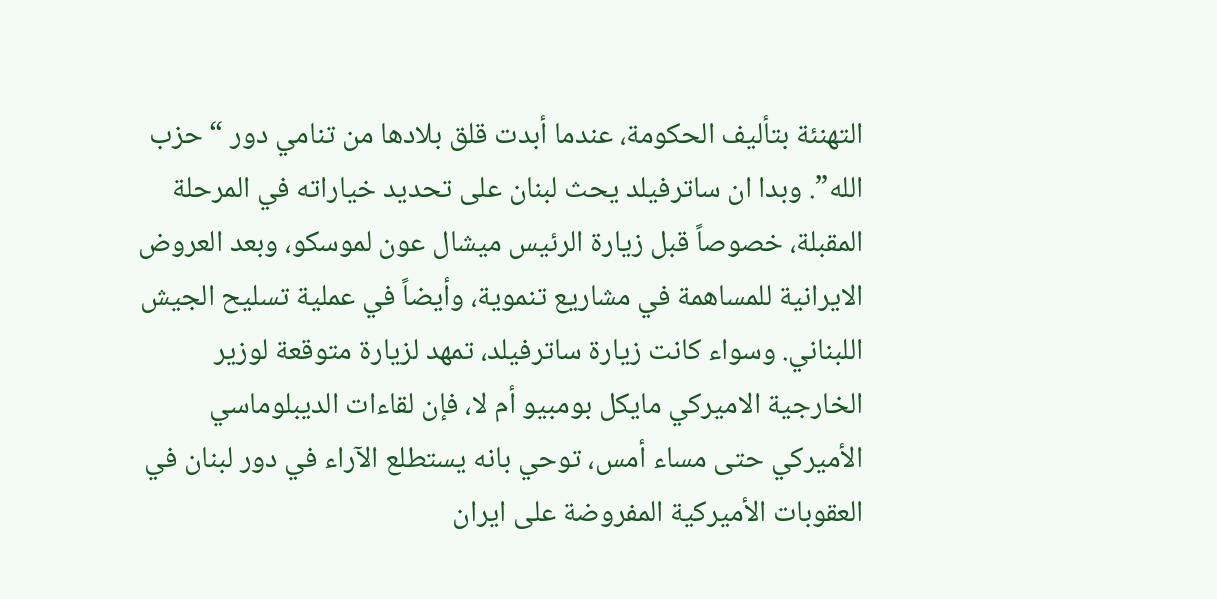التهنئة بتأليف الحكومة، عندما أبدت قلق بلادها من تنامي دور “حزب الله”. وبدا ان ساترفيلد يحث لبنان على تحديد خياراته في المرحلة المقبلة، خصوصاً قبل زيارة الرئيس ميشال عون لموسكو، وبعد العروض الايرانية للمساهمة في مشاريع تنموية، وأيضاً في عملية تسليح الجيش اللبناني. وسواء كانت زيارة ساترفيلد، تمهد لزيارة متوقعة لوزير الخارجية الاميركي مايكل بومبيو أم لا، فإن لقاءات الديبلوماسي الأميركي حتى مساء أمس، توحي بانه يستطلع الآراء في دور لبنان في العقوبات الأميركية المفروضة على ايران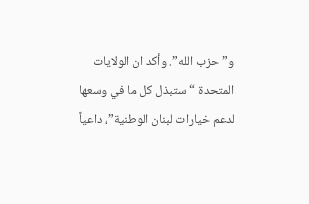و”حزب الله”. وأكد ان الولايات المتحدة “ستبذل كل ما في وسعها لدعم خيارات لبنان الوطنية”، داعياً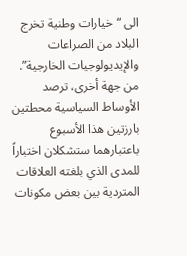الى “خيارات وطنية تخرج البلاد من الصراعات والإيديولوجيات الخارجية”.
من جهة أخرى، ترصد الأوساط السياسية محطتين بارزتين هذا الأسبوع باعتبارهما ستشكلان اختباراً للمدى الذي بلغته العلاقات المتردية بين بعض مكونات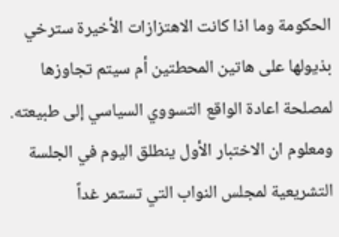الحكومة وما اذا كانت الاهتزازات الأخيرة سترخي بذيولها على هاتين المحطتين أم سيتم تجاوزها لمصلحة اعادة الواقع التسووي السياسي إلى طبيعته. ومعلوم ان الاختبار الأول ينطلق اليوم في الجلسة التشريعية لمجلس النواب التي تستمر غداً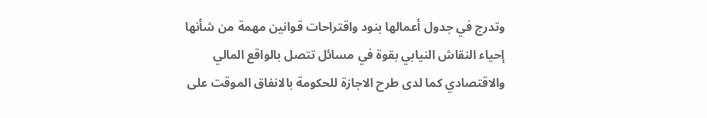وتدرج في جدول أعمالها بنود واقتراحات قوانين مهمة من شأنها إحياء النقاش النيابي بقوة في مسائل تتصل بالواقع المالي والاقتصادي كما لدى طرح الاجازة للحكومة بالانفاق الموقت على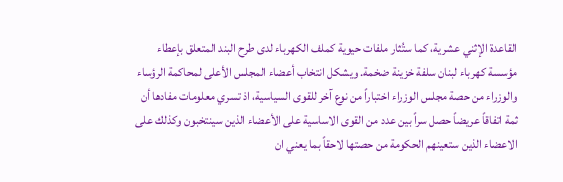القاعدة الإثني عشرية، كما ستُثار ملفات حيوية كملف الكهرباء لدى طرح البند المتعلق بإعطاء مؤسسة كهرباء لبنان سلفة خزينة ضخمة. ويشكل انتخاب أعضاء المجلس الأعلى لمحاكمة الرؤساء والوزراء من حصة مجلس الوزراء اختباراً من نوع آخر للقوى السياسية، اذ تسري معلومات مفادها أن ثمة اتفاقاً عريضاً حصل سراً بين عدد من القوى الاساسية على الأعضاء الذين سينتخبون وكذلك على الاعضاء الذين ستعينهم الحكومة من حصتها لاحقاً بما يعني ان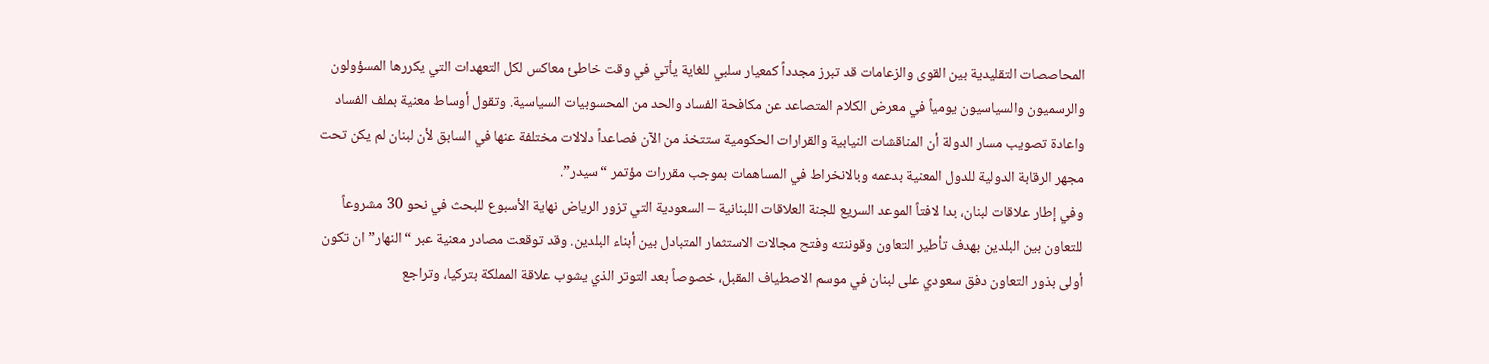المحاصصات التقليدية بين القوى والزعامات قد تبرز مجدداً كمعيار سلبي للغاية يأتي في وقت خاطئ معاكس لكل التعهدات التي يكررها المسؤولون والرسميون والسياسيون يومياً في معرض الكلام المتصاعد عن مكافحة الفساد والحد من المحسوبيات السياسية. وتقول أوساط معنية بملف الفساد واعادة تصويب مسار الدولة أن المناقشات النيابية والقرارات الحكومية ستتخذ من الآن فصاعداً دلالات مختلفة عنها في السابق لأن لبنان لم يكن تحت مجهر الرقابة الدولية للدول المعنية بدعمه وبالانخراط في المساهمات بموجب مقررات مؤتمر “سيدر”.
وفي إطار علاقات لبنان، بدا لافتاً الموعد السريع للجنة العلاقات اللبنانية – السعودية التي تزور الرياض نهاية الأسبوع للبحث في نحو 30 مشروعاً للتعاون بين البلدين بهدف تأطير التعاون وقوننته وفتح مجالات الاستثمار المتبادل بين أبناء البلدين. وقد توقعت مصادر معنية عبر “النهار” ان تكون أولى بذور التعاون دفق سعودي على لبنان في موسم الاصطياف المقبل، خصوصاً بعد التوتر الذي يشوب علاقة المملكة بتركيا، وتراجع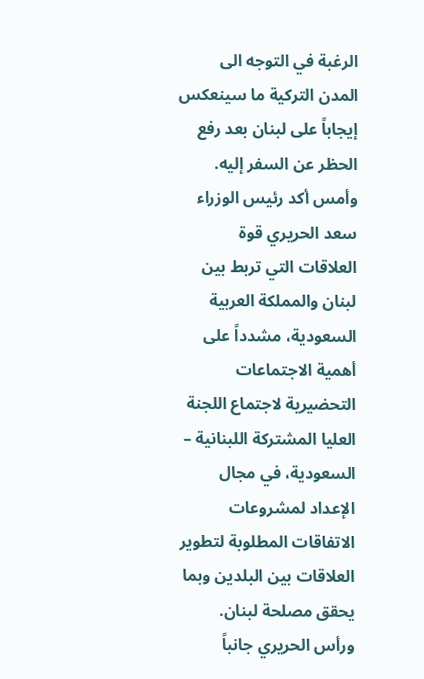الرغبة في التوجه الى المدن التركية ما سينعكس إيجاباً على لبنان بعد رفع الحظر عن السفر إليه.
وأمس أكد رئيس الوزراء سعد الحريري قوة العلاقات التي تربط بين لبنان والمملكة العربية السعودية، مشدداً على أهمية الاجتماعات التحضيرية لاجتماع اللجنة العليا المشتركة اللبنانية – السعودية، في مجال الإعداد لمشروعات الاتفاقات المطلوبة لتطوير العلاقات بين البلدين وبما يحقق مصلحة لبنان.
ورأس الحريري جانباً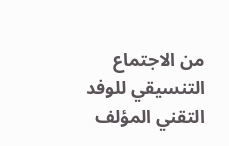من الاجتماع التنسيقي للوفد التقني المؤلف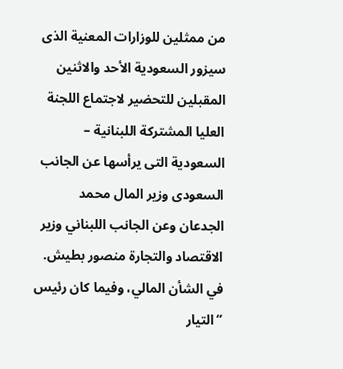من ممثلين للوزارات المعنية الذى سيزور السعودية الأحد والاثنين المقبلين للتحضير لاجتماع اللجنة العليا المشتركة اللبنانية – السعودية التى يرأسها عن الجانب السعودى وزير المال محمد الجدعان وعن الجانب اللبناني وزير الاقتصاد والتجارة منصور بطيش.
في الشأن المالي، وفيما كان رئيس “التيار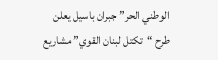الوطني الحر” جبران باسيل يعلن طرح “تكتل لبنان القوي” مشاريع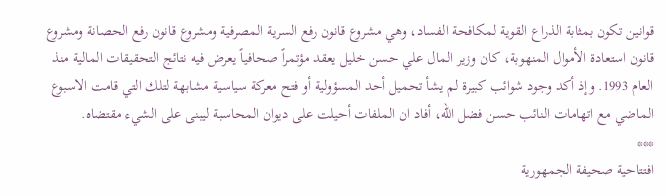قوانين تكون بمثابة الذراع القوية لمكافحة الفساد، وهي مشروع قانون رفع السرية المصرفية ومشروع قانون رفع الحصانة ومشروع قانون استعادة الأموال المنهوبة، كان وزير المال علي حسن خليل يعقد مؤتمراً صحافياً يعرض فيه نتائج التحقيقات المالية منذ العام 1993. وإذ أكد وجود شوائب كبيرة لم يشأ تحميل أحد المسؤولية أو فتح معركة سياسية مشابهة لتلك التي قامت الاسبوع الماضي مع اتهامات النائب حسن فضل الله، أفاد ان الملفات أحيلت على ديوان المحاسبة ليبنى على الشيء مقتضاه.
***
افتتاحية صحيفة الجمهورية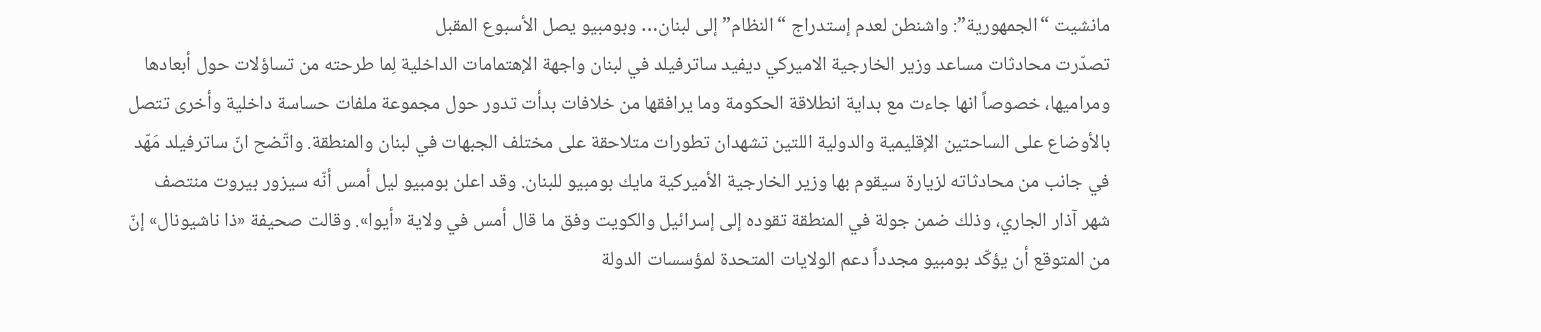مانشيت “الجمهورية”: واشنطن لعدم إستدراج “النظام” إلى لبنان… وبومبيو يصل الأسبوع المقبل
تصدّرت محادثات مساعد وزير الخارجية الاميركي ديفيد ساترفيلد في لبنان واجهة الإهتمامات الداخلية لِما طرحته من تساؤلات حول أبعادها ومراميها، خصوصاً انها جاءت مع بداية انطلاقة الحكومة وما يرافقها من خلافات بدأت تدور حول مجموعة ملفات حساسة داخلية وأخرى تتصل بالأوضاع على الساحتين الإقليمية والدولية اللتين تشهدان تطورات متلاحقة على مختلف الجبهات في لبنان والمنطقة. واتّضح انّ ساترفيلد مَهّد في جانب من محادثاته لزيارة سيقوم بها وزير الخارجية الأميركية مايك بومبيو للبنان. وقد اعلن بومبيو ليل أمس أنّه سيزور بيروت منتصف شهر آذار الجاري، وذلك ضمن جولة في المنطقة تقوده إلى إسرائيل والكويت وفق ما قال أمس في ولاية «أيوا». وقالت صحيفة «ذا ناشيونال» إنّ من المتوقع أن يؤكّد بومبيو مجدداً دعم الولايات المتحدة لمؤسسات الدولة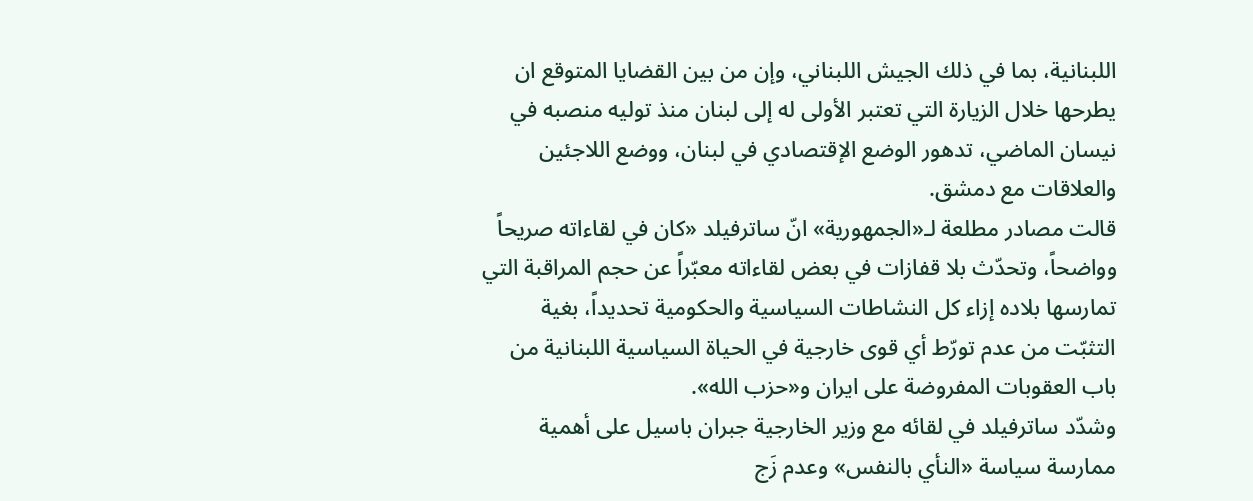اللبنانية، بما في ذلك الجيش اللبناني، وإن من بين القضايا المتوقع ان يطرحها خلال الزيارة التي تعتبر الأولى له إلى لبنان منذ توليه منصبه في نيسان الماضي، تدهور الوضع الإقتصادي في لبنان، ووضع اللاجئين والعلاقات مع دمشق.
قالت مصادر مطلعة لـ«الجمهورية» انّ ساترفيلد «كان في لقاءاته صريحاً وواضحاً، وتحدّث بلا قفازات في بعض لقاءاته معبّراً عن حجم المراقبة التي تمارسها بلاده إزاء كل النشاطات السياسية والحكومية تحديداً، بغية التثبّت من عدم تورّط أي قوى خارجية في الحياة السياسية اللبنانية من باب العقوبات المفروضة على ايران و«حزب الله».
وشدّد ساترفيلد في لقائه مع وزير الخارجية جبران باسيل على أهمية ممارسة سياسة «النأي بالنفس» وعدم زَج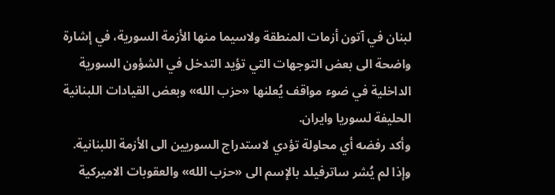لبنان في آتون أزمات المنطقة ولاسيما منها الأزمة السورية، في إشارة واضحة الى بعض التوجهات التي تؤيد التدخل في الشؤون السورية الداخلية في ضوء مواقف يُعلنها «حزب الله» وبعض القيادات اللبنانية الحليفة لسوريا وايران.
وأكد رفضه أي محاولة تؤدي لاستدراج السوريين الى الأزمة اللبنانية. وإذا لم يُشر ساترفيلد بالإسم الى «حزب الله» والعقوبات الاميركية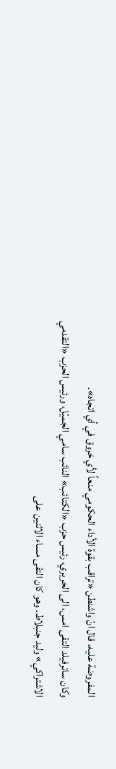المفروضة عليه، قال انّ واشنطن «تراقب بقوة الأداء الحكومي منعاً لأي خروق في أي اتجاه».
وكان ساترفيلد التقى امس، الى الحريري، رئيس حزب «الكتائب» النائب سامي الجميّل، ورئيس الحزب «التقدمي الاشتراكي» وليد جنبلاط. وهو كان التقى مساء الاثنين على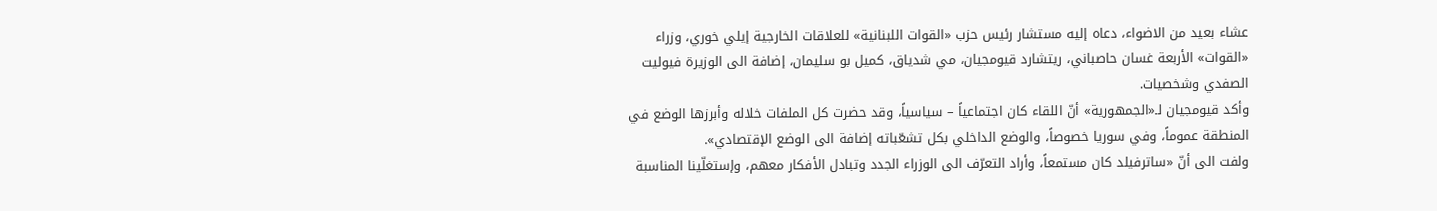عشاء بعيد من الاضواء، دعاه إليه مستشار رئيس حزب «القوات اللبنانية» للعلاقات الخارجية إيلي خوري، وزراء «القوات» الأربعة غسان حاصباني، ريتشارد قيومجيان، مي شدياق، كميل بو سليمان، إضافة الى الوزيرة فيوليت الصفدي وشخصيات.
وأكد قيومجيان لـ«الجمهورية» أنّ اللقاء كان اجتماعياً – سياسياً، وقد حضرت كل الملفات خلاله وأبرزها الوضع في المنطقة عموماً، وفي سوريا خصوصاً، والوضع الداخلي بكل تشعّباته إضافة الى الوضع الإقتصادي».
ولفت الى أنّ «ساترفيلد كان مستمعاً، وأراد التعرّف الى الوزراء الجدد وتبادل الأفكار معهم، وإستغلّينا المناسبة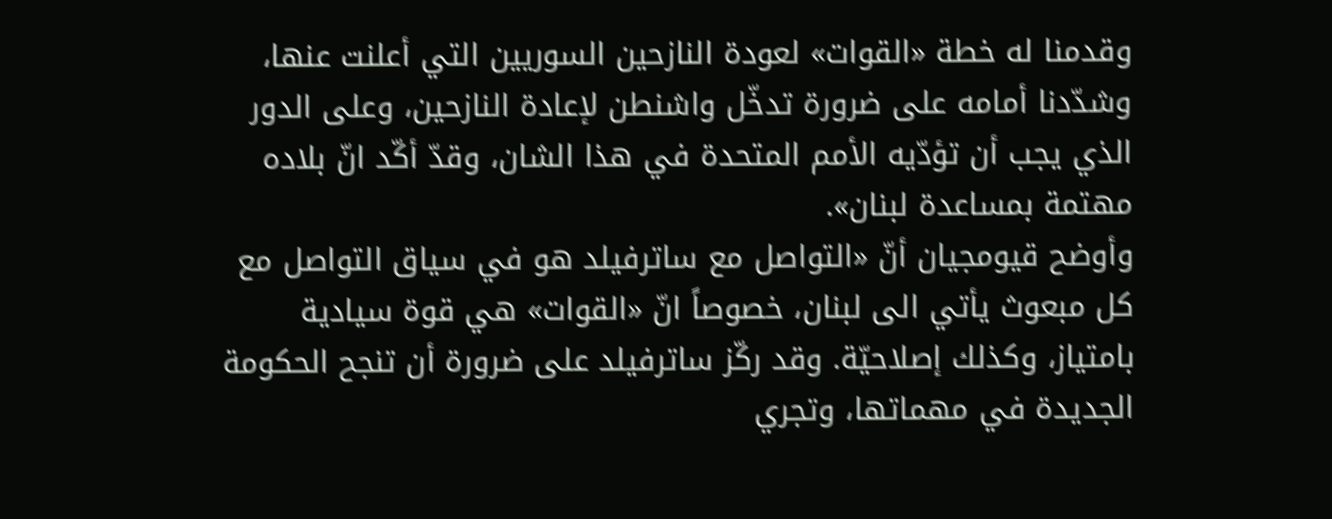وقدمنا له خطة «القوات» لعودة النازحين السوريين التي أعلنت عنها، وشدّدنا أمامه على ضرورة تدخّل واشنطن لإعادة النازحين، وعلى الدور الذي يجب أن تؤدّيه الأمم المتحدة في هذا الشان، وقدّ أكّد انّ بلاده مهتمة بمساعدة لبنان».
وأوضح قيومجيان أنّ «التواصل مع ساترفيلد هو في سياق التواصل مع كل مبعوث يأتي الى لبنان، خصوصاً انّ «القوات» هي قوة سيادية بامتياز، وكذلك إصلاحيّة. وقد ركّز ساترفيلد على ضرورة أن تنجح الحكومة الجديدة في مهماتها، وتجري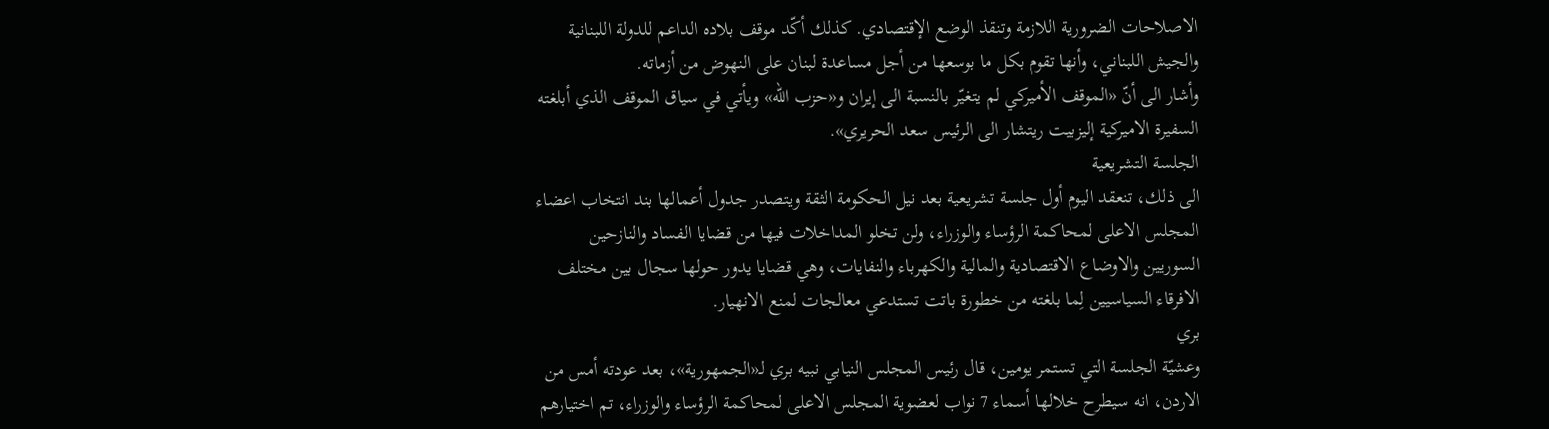الاصلاحات الضرورية اللازمة وتنقذ الوضع الإقتصادي. كذلك أكّد موقف بلاده الداعم للدولة اللبنانية والجيش اللبناني، وأنها تقوم بكل ما بوسعها من أجل مساعدة لبنان على النهوض من أزماته.
وأشار الى أنّ «الموقف الأميركي لم يتغيّر بالنسبة الى إيران و«حزب الله» ويأتي في سياق الموقف الذي أبلغته السفيرة الاميركية إليزبيت ريتشار الى الرئيس سعد الحريري».
الجلسة التشريعية
الى ذلك، تنعقد اليوم أول جلسة تشريعية بعد نيل الحكومة الثقة ويتصدر جدول أعمالها بند انتخاب اعضاء المجلس الاعلى لمحاكمة الرؤساء والوزراء، ولن تخلو المداخلات فيها من قضايا الفساد والنازحين السوريين والاوضاع الاقتصادية والمالية والكهرباء والنفايات، وهي قضايا يدور حولها سجال بين مختلف الافرقاء السياسيين لِما بلغته من خطورة باتت تستدعي معالجات لمنع الانهيار.
بري
وعشيّة الجلسة التي تستمر يومين، قال رئيس المجلس النيابي نبيه بري لـ«الجمهورية»، بعد عودته أمس من الاردن، انه سيطرح خلالها أسماء 7 نواب لعضوية المجلس الاعلى لمحاكمة الرؤساء والوزراء، تم اختيارهم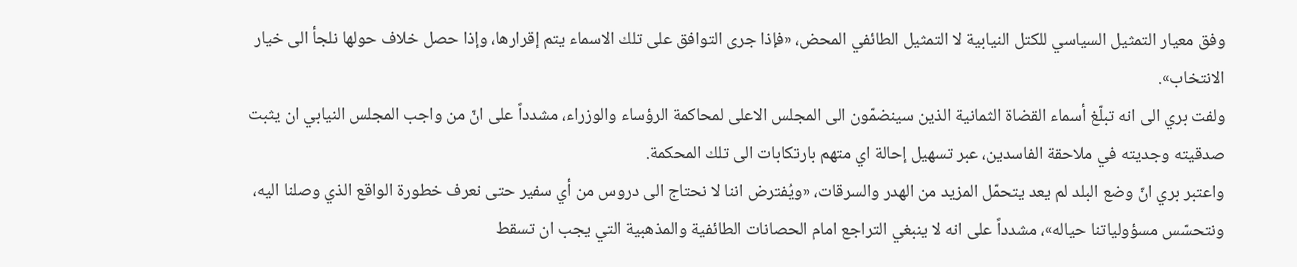وفق معيار التمثيل السياسي للكتل النيابية لا التمثيل الطائفي المحض، «فإذا جرى التوافق على تلك الاسماء يتم إقرارها، وإذا حصل خلاف حولها نلجأ الى خيار الانتخاب».
ولفت بري الى انه تبلّغ أسماء القضاة الثمانية الذين سينضمّون الى المجلس الاعلى لمحاكمة الرؤساء والوزراء، مشدداً على انّ من واجب المجلس النيابي ان يثبت صدقيته وجديته في ملاحقة الفاسدين، عبر تسهيل إحالة اي متهم بارتكابات الى تلك المحكمة.
واعتبر بري انّ وضع البلد لم يعد يتحمّل المزيد من الهدر والسرقات، «ويُفترض اننا لا نحتاج الى دروس من أي سفير حتى نعرف خطورة الواقع الذي وصلنا اليه، ونتحسّس مسؤولياتنا حياله»، مشدداً على انه لا ينبغي التراجع امام الحصانات الطائفية والمذهبية التي يجب ان تسقط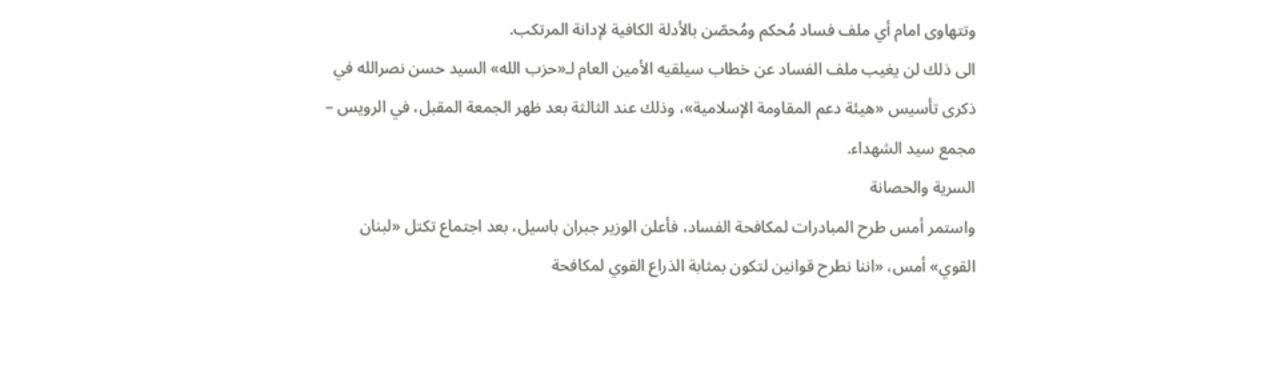وتتهاوى امام أي ملف فساد مُحكم ومُحصّن بالأدلة الكافية لإدانة المرتكب.
الى ذلك لن يغيب ملف الفساد عن خطاب سيلقيه الأمين العام لـ«حزب الله» السيد حسن نصرالله في ذكرى تأسيس «هيئة دعم المقاومة الإسلامية»، وذلك عند الثالثة بعد ظهر الجمعة المقبل، في الرويس – مجمع سيد الشهداء.
السرية والحصانة
واستمر أمس طرح المبادرات لمكافحة الفساد، فأعلن الوزير جبران باسيل، بعد اجتماع تكتل «لبنان القوي» أمس، «اننا نطرح قوانين لتكون بمثابة الذراع القوي لمكافحة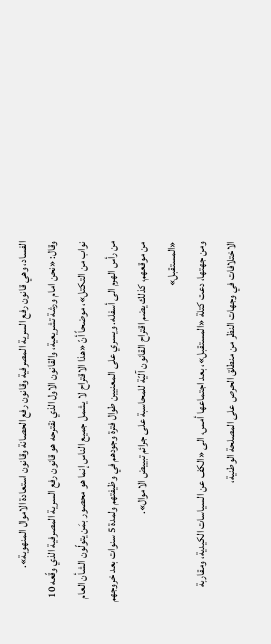الفساد، وهي قانون رفع السرية المصرفية وقانون رفع الحصانة وقانون استعادة الاموال المنهوبة».
وقال: «نحن امام ورشة تشريعية، والقانون الاول الذي نقترحه هو قانون رفع السرية المصرفية الذي وقّعه 10 نواب من التكتل»، موضحاً أنّ «هذا الاقتراح لا يشمل جميع الناس إنما هو محصور بمَن يتولّون الشأن العام من رأس الهرم الى أسفله. ويسري على المعنيين طوال فترة وجودهم في وظيفتهم ولمدة 5 سنوات بعد خروجهم من موقعهم، كذلك يضم اقتراح القانون آليّة للمحاسبة على جرائم تبييض الاموال».
«المستقبل»
ومن جهتها، دعت كتلة «المستقبل»، بعد اجتماعها أمس، الى «الكف عن السياسات الكيدية، ومقاربة الاختلافات في وجهات النظر من منطلق الحرص على المصلحة الوطنية،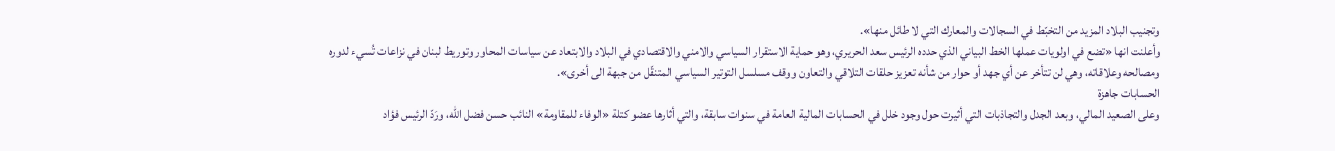وتجنيب البلاد المزيد من التخبّط في السجالات والمعارك التي لا طائل منها».
وأعلنت انها «تضع في اولويات عملها الخط البياني الذي حدده الرئيس سعد الحريري، وهو حماية الاستقرار السياسي والامني والاقتصادي في البلاد والابتعاد عن سياسات المحاور وتوريط لبنان في نزاعات تُسيء لدوره ومصالحه وعلاقاته، وهي لن تتأخر عن أي جهد أو حوار من شأنه تعزيز حلقات التلاقي والتعاون ووقف مسلسل التوتير السياسي المتنقّل من جبهة الى أخرى».
الحسابات جاهزة
وعلى الصعيد المالي، وبعد الجدل والتجاذبات التي أثيرت حول وجود خلل في الحسابات المالية العامة في سنوات سابقة، والتي أثارها عضو كتلة «الوفاء للمقاومة» النائب حسن فضل الله، ورَدّ الرئيس فؤاد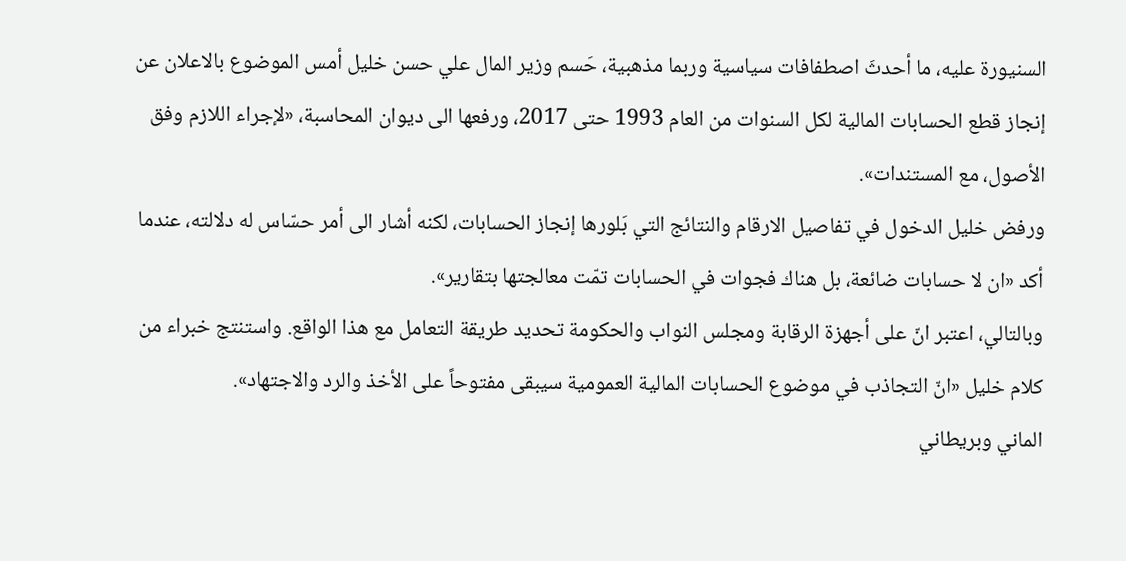السنيورة عليه، ما أحدثَ اصطفافات سياسية وربما مذهبية، حَسم وزير المال علي حسن خليل أمس الموضوع بالاعلان عن إنجاز قطع الحسابات المالية لكل السنوات من العام 1993 حتى 2017، ورفعها الى ديوان المحاسبة، «لإجراء اللازم وفق الأصول، مع المستندات».
ورفض خليل الدخول في تفاصيل الارقام والنتائج التي بَلورها إنجاز الحسابات، لكنه أشار الى أمر حسّاس له دلالته، عندما أكد «ان لا حسابات ضائعة، بل هناك فجوات في الحسابات تمّت معالجتها بتقارير».
وبالتالي، اعتبر انّ على أجهزة الرقابة ومجلس النواب والحكومة تحديد طريقة التعامل مع هذا الواقع. واستنتج خبراء من كلام خليل «انّ التجاذب في موضوع الحسابات المالية العمومية سيبقى مفتوحاً على الأخذ والرد والاجتهاد».
الماني وبريطاني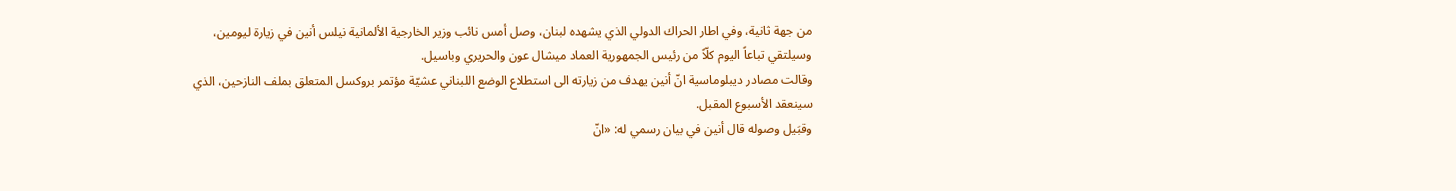من جهة ثانية، وفي اطار الحراك الدولي الذي يشهده لبنان، وصل أمس نائب وزير الخارجية الألمانية نيلس أنين في زيارة ليومين، وسيلتقي تباعاً اليوم كلّاً من رئيس الجمهورية العماد ميشال عون والحريري وباسيل.
وقالت مصادر ديبلوماسية انّ أنين يهدف من زيارته الى استطلاع الوضع اللبناني عشيّة مؤتمر بروكسل المتعلق بملف النازحين، الذي سينعقد الأسبوع المقبل.
وقبَيل وصوله قال أنين في بيان رسمي له: «انّ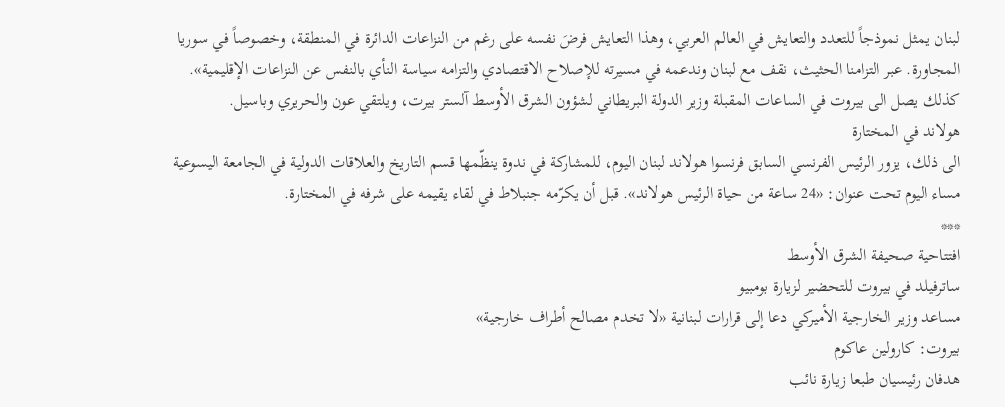لبنان يمثل نموذجاً للتعدد والتعايش في العالم العربي، وهذا التعايش فرضَ نفسه على رغم من النزاعات الدائرة في المنطقة، وخصوصاً في سوريا المجاورة. عبر التزامنا الحثيث، نقف مع لبنان وندعمه في مسيرته للإصلاح الاقتصادي والتزامه سياسة النأي بالنفس عن النزاعات الإقليمية».
كذلك يصل الى بيروت في الساعات المقبلة وزير الدولة البريطاني لشؤون الشرق الأوسط آلستر بيرت، ويلتقي عون والحريري وباسيل.
هولاند في المختارة
الى ذلك، يزور الرئيس الفرنسي السابق فرنسوا هولاند لبنان اليوم، للمشاركة في ندوة ينظّمها قسم التاريخ والعلاقات الدولية في الجامعة اليسوعية مساء اليوم تحت عنوان: «24 ساعة من حياة الرئيس هولاند». قبل أن يكرّمه جنبلاط في لقاء يقيمه على شرفه في المختارة.
***
افتتاحية صحيفة الشرق الأوسط
ساترفيلد في بيروت للتحضير لزيارة بومبيو
مساعد وزير الخارجية الأميركي دعا إلى قرارات لبنانية «لا تخدم مصالح أطراف خارجية»
بيروت: كارولين عاكوم
هدفان رئيسيان طبعا زيارة نائب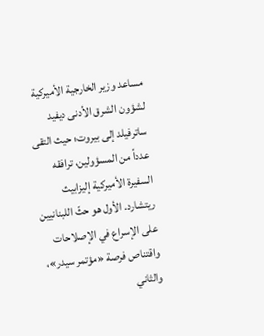مساعد وزير الخارجية الأميركية لشؤون الشرق الأدنى ديفيد ساترفيلد إلى بيروت؛ حيث التقى عدداً من المسؤولين، ترافقه السفيرة الأميركية إليزابيث ريتشارد. الأول هو حثّ اللبنانيين على الإسراع في الإصلاحات واقتناص فرصة «مؤتمر سيدر»، والثاني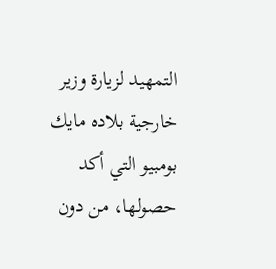التمهيد لزيارة وزير خارجية بلاده مايك بومبيو التي أكد حصولها، من دون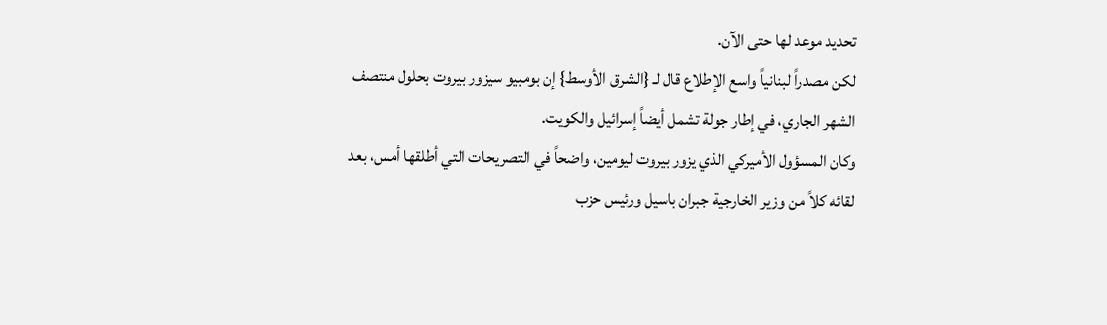تحديد موعد لها حتى الآن.
لكن مصدراً لبنانياً واسع الإطلاع قال لـ {الشرق الأوسط} إن بومبيو سيزور بيروت بحلول منتصف الشهر الجاري، في إطار جولة تشمل أيضاً إسرائيل والكويت.
وكان المسؤول الأميركي الذي يزور بيروت ليومين، واضحاً في التصريحات التي أطلقها أمس، بعد لقائه كلاً من وزير الخارجية جبران باسيل ورئيس حزب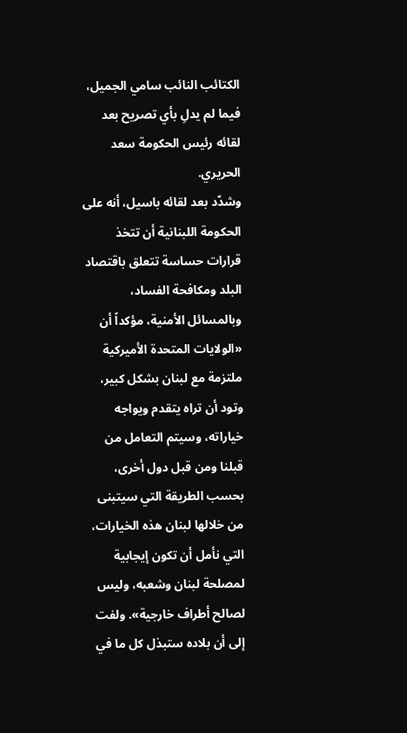الكتائب النائب سامي الجميل، فيما لم يدلِ بأي تصريح بعد لقائه رئيس الحكومة سعد الحريري.
وشدّد بعد لقائه باسيل، أنه على الحكومة اللبنانية أن تتخذ قرارات حساسة تتعلق باقتصاد البلد ومكافحة الفساد، وبالمسائل الأمنية، مؤكداً أن «الولايات المتحدة الأميركية ملتزمة مع لبنان بشكل كبير، وتود أن تراه يتقدم ويواجه خياراته، وسيتم التعامل من قبلنا ومن قبل دول أخرى، بحسب الطريقة التي سيتبنى من خلالها لبنان هذه الخيارات، التي نأمل أن تكون إيجابية لمصلحة لبنان وشعبه، وليس لصالح أطراف خارجية». ولفت إلى أن بلاده ستبذل كل ما في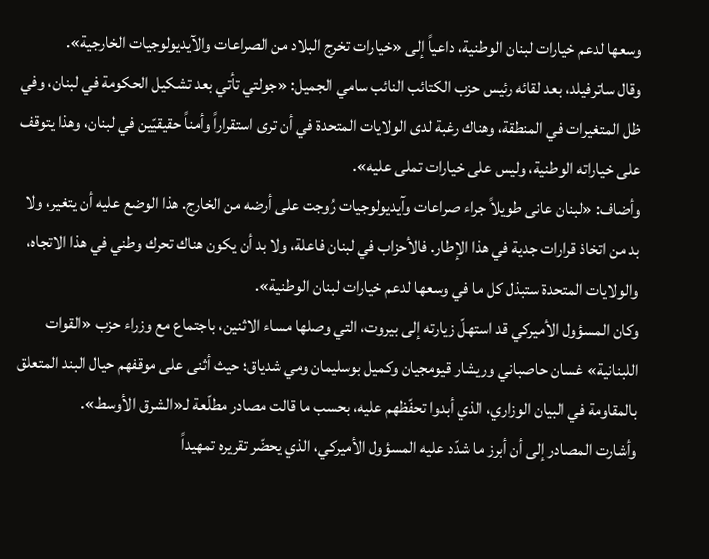وسعها لدعم خيارات لبنان الوطنية، داعياً إلى «خيارات تخرج البلاد من الصراعات والآيديولوجيات الخارجية».
وقال ساترفيلد، بعد لقائه رئيس حزب الكتائب النائب سامي الجميل: «جولتي تأتي بعد تشكيل الحكومة في لبنان، وفي ظل المتغيرات في المنطقة، وهناك رغبة لدى الولايات المتحدة في أن ترى استقراراً وأمناً حقيقيّين في لبنان، وهذا يتوقف على خياراته الوطنية، وليس على خيارات تملى عليه».
وأضاف: «لبنان عانى طويلاً جراء صراعات وآيديولوجيات رُوجت على أرضه من الخارج. هذا الوضع عليه أن يتغير، ولا بد من اتخاذ قرارات جدية في هذا الإطار. فالأحزاب في لبنان فاعلة، ولا بد أن يكون هناك تحرك وطني في هذا الاتجاه، والولايات المتحدة ستبذل كل ما في وسعها لدعم خيارات لبنان الوطنية».
وكان المسؤول الأميركي قد استهلّ زيارته إلى بيروت، التي وصلها مساء الاثنين، باجتماع مع وزراء حزب «القوات اللبنانية» غسان حاصباني وريشار قيومجيان وكميل بوسليمان ومي شدياق؛ حيث أثنى على موقفهم حيال البند المتعلق بالمقاومة في البيان الوزاري، الذي أبدوا تحفّظهم عليه، بحسب ما قالت مصادر مطلّعة لـ«الشرق الأوسط».
وأشارت المصادر إلى أن أبرز ما شدّد عليه المسؤول الأميركي، الذي يحضّر تقريره تمهيداً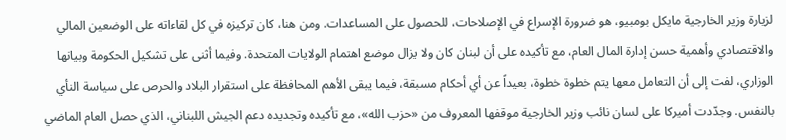لزيارة وزير الخارجية مايكل بومبيو، هو ضرورة الإسراع في الإصلاحات، للحصول على المساعدات. ومن هنا، كان تركيزه في كل لقاءاته على الوضعين المالي والاقتصادي وأهمية حسن إدارة المال العام، مع تأكيده على أن لبنان كان ولا يزال موضع اهتمام الولايات المتحدة. وفيما أثنى على تشكيل الحكومة وبيانها الوزاري، لفت إلى أن التعامل معها يتم خطوة خطوة، بعيداً عن أي أحكام مسبقة، فيما يبقى الأهم المحافظة على استقرار البلاد والحرص على سياسة النأي بالنفس. وجدّدت أميركا على لسان نائب وزير الخارجية موقفها المعروف من «حزب الله»، مع تأكيده وتجديده دعم الجيش اللبناني، الذي حصل العام الماضي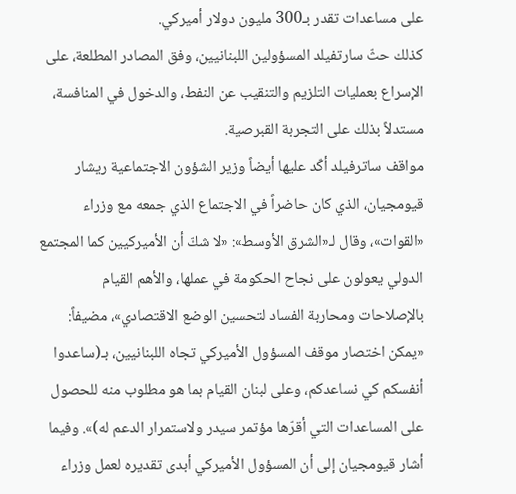على مساعدات تقدر بـ300 مليون دولار أميركي.
كذلك حثّ سارتفيلد المسؤولين اللبنانيين، وفق المصادر المطلعة، على الإسراع بعمليات التلزيم والتنقيب عن النفط، والدخول في المنافسة، مستدلاً بذلك على التجربة القبرصية.
مواقف ساترفيلد أكّد عليها أيضاً وزير الشؤون الاجتماعية ريشار قيومجيان، الذي كان حاضراً في الاجتماع الذي جمعه مع وزراء «القوات»، وقال لـ«الشرق الأوسط»: «لا شكّ أن الأميركيين كما المجتمع الدولي يعولون على نجاح الحكومة في عملها، والأهم القيام بالإصلاحات ومحاربة الفساد لتحسين الوضع الاقتصادي»، مضيفاً: «يمكن اختصار موقف المسؤول الأميركي تجاه اللبنانيين، بـ(ساعدوا أنفسكم كي نساعدكم، وعلى لبنان القيام بما هو مطلوب منه للحصول على المساعدات التي أقرّها مؤتمر سيدر ولاستمرار الدعم له)». وفيما أشار قيومجيان إلى أن المسؤول الأميركي أبدى تقديره لعمل وزراء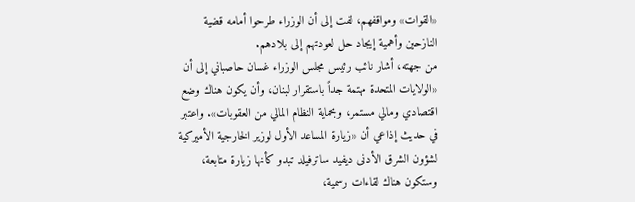«القوات» ومواقفهم، لفت إلى أن الوزراء طرحوا أمامه قضية النازحين وأهمية إيجاد حل لعودتهم إلى بلادهم.
من جهته، أشار نائب رئيس مجلس الوزراء غسان حاصباني إلى أن «الولايات المتحدة مهتمة جداً باستقرار لبنان، وأن يكون هناك وضع اقتصادي ومالي مستمر، وبحماية النظام المالي من العقوبات». واعتبر في حديث إذاعي أن «زيارة المساعد الأول لوزير الخارجية الأميركية لشؤون الشرق الأدنى ديفيد ساترفيلد تبدو كأنها زيارة متابعة، وستكون هناك لقاءات رسمية،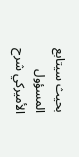بحيث سيتابع المسؤول الأميركي شرح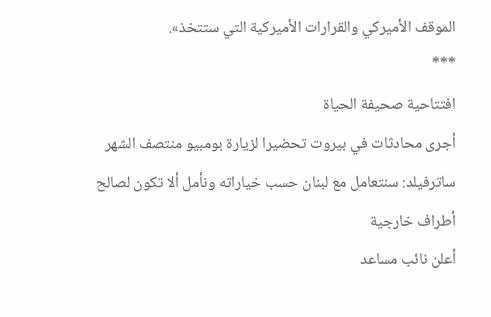الموقف الأميركي والقرارات الأميركية التي ستتخذ».
***
افتتاحية صحيفة الحياة
أجرى محادثات في بيروت تحضيرا لزيارة بومبيو منتصف الشهر
ساترفيلد: سنتعامل مع لبنان حسب خياراته ونأمل ألا تكون لصالح أطراف خارجية
أعلن نائب مساعد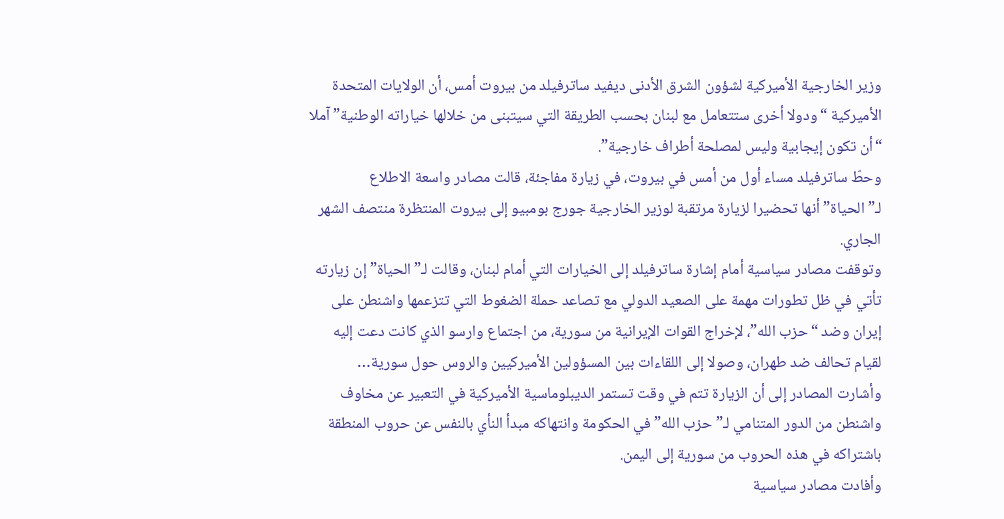وزير الخارجية الأميركية لشؤون الشرق الأدنى ديفيد ساترفيلد من بيروت أمس، أن الولايات المتحدة الأميركية “ودولا أخرى ستتعامل مع لبنان بحسب الطريقة التي سيتبنى من خلالها خياراته الوطنية” آملا “أن تكون إيجابية وليس لمصلحة أطراف خارجية”.
وحطّ ساترفيلد مساء أول من أمس في بيروت، في زيارة مفاجئة، قالت مصادر واسعة الاطلاع لـ”الحياة” أنها تحضيرا لزيارة مرتقبة لوزير الخارجية جورج بومبيو إلى بيروت المنتظرة منتصف الشهر الجاري.
وتوقفت مصادر سياسية أمام إشارة ساترفيلد إلى الخيارات التي أمام لبنان، وقالت لـ”الحياة” إن زيارته تأتي في ظل تطورات مهمة على الصعيد الدولي مع تصاعد حملة الضغوط التي تتزعمها واشنطن على إيران وضد “حزب الله”، لإخراج القوات الإيرانية من سورية، من اجتماع وارسو الذي كانت دعت إليه لقيام تحالف ضد طهران، وصولا إلى اللقاءات بين المسؤولين الأميركيين والروس حول سورية…
وأشارت المصادر إلى أن الزيارة تتم في وقت تستمر الديبلوماسية الأميركية في التعبير عن مخاوف واشنطن من الدور المتنامي لـ”حزب الله” في الحكومة وانتهاكه مبدأ النأي بالنفس عن حروب المنطقة باشتراكه في هذه الحروب من سورية إلى اليمن.
وأفادت مصادر سياسية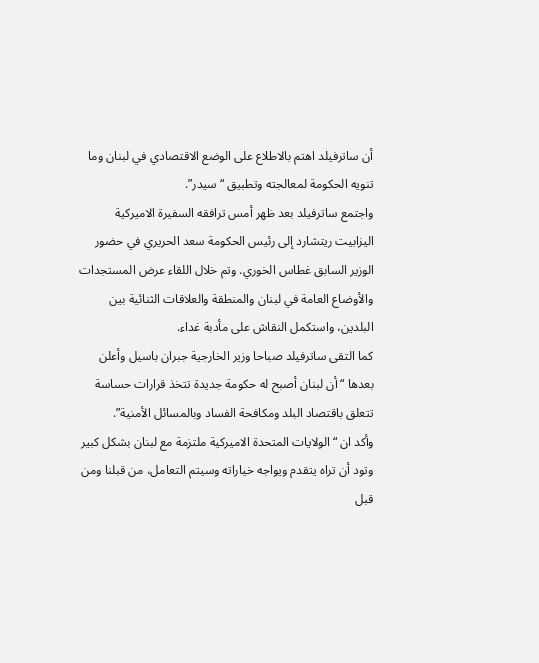أن ساترفيلد اهتم بالاطلاع على الوضع الاقتصادي في لبنان وما تنويه الحكومة لمعالجته وتطبيق “سيدر”.
واجتمع ساترفيلد بعد ظهر أمس ترافقه السفيرة الاميركية اليزابيت ريتشارد إلى رئيس الحكومة سعد الحريري في حضور الوزير السابق غطاس الخوري. وتم خلال اللقاء عرض المستجدات والأوضاع العامة في لبنان والمنطقة والعلاقات الثنائية بين البلدين، واستكمل النقاش على مأدبة غداء.
كما التقى ساترفيلد صباحا وزير الخارجية جبران باسيل وأعلن بعدها “أن لبنان أصبح له حكومة جديدة تتخذ قرارات حساسة تتعلق باقتصاد البلد ومكافحة الفساد وبالمسائل الأمنية”.
وأكد ان “الولايات المتحدة الاميركية ملتزمة مع لبنان بشكل كبير وتود أن تراه يتقدم ويواجه خياراته وسيتم التعامل، من قبلنا ومن قبل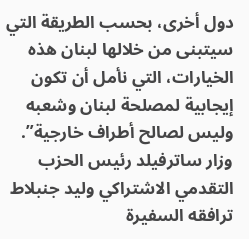دول أخرى، بحسب الطريقة التي سيتبنى من خلالها لبنان هذه الخيارات، التي نأمل أن تكون إيجابية لمصلحة لبنان وشعبه وليس لصالح أطراف خارجية”.
وزار ساترفيلد رئيس الحزب التقدمي الاشتراكي وليد جنبلاط ترافقه السفيرة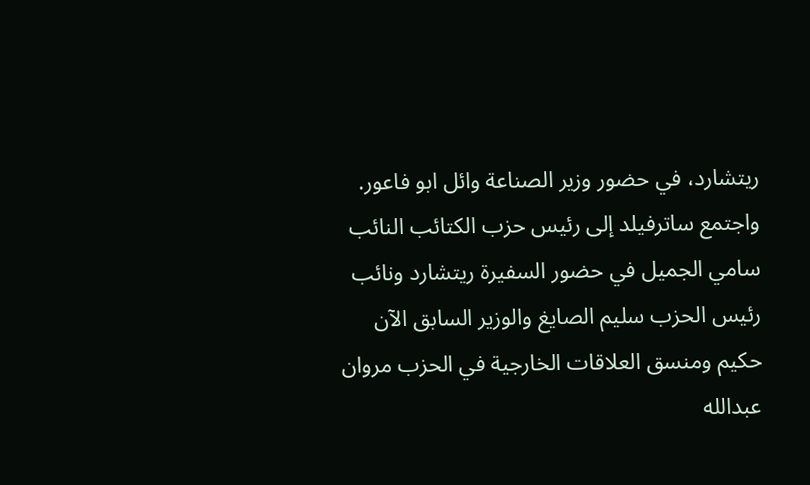ريتشارد، في حضور وزير الصناعة وائل ابو فاعور.
واجتمع ساترفيلد إلى رئيس حزب الكتائب النائب سامي الجميل في حضور السفيرة ريتشارد ونائب رئيس الحزب سليم الصايغ والوزير السابق الآن حكيم ومنسق العلاقات الخارجية في الحزب مروان عبدالله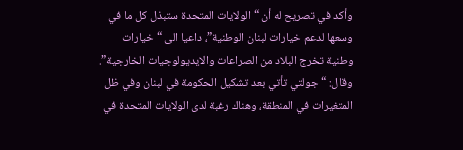وأكد في تصريح له أن “الولايات المتحدة ستبذل كل ما في وسعها لدعم خيارات لبنان الوطنية”، داعيا الى “خيارات وطنية تخرج البلاد من الصراعات والايديولوجيات الخارجية”.
وقال: “جولتي تأتي بعد تشكيل الحكومة في لبنان وفي ظل المتغيرات في المنطقة، وهناك رغبة لدى الولايات المتحدة في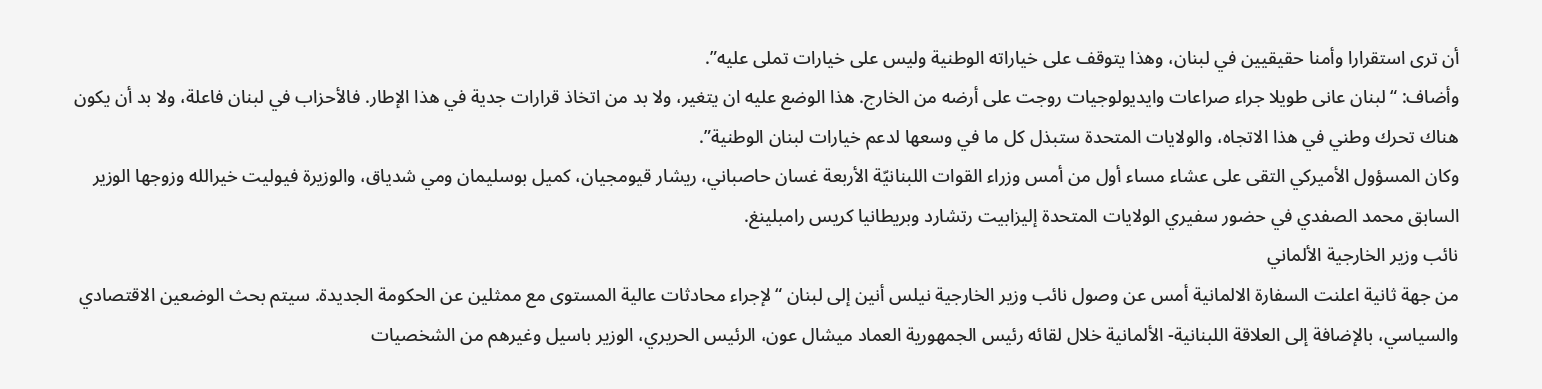أن ترى استقرارا وأمنا حقيقيين في لبنان، وهذا يتوقف على خياراته الوطنية وليس على خيارات تملى عليه”.
وأضاف: “لبنان عانى طويلا جراء صراعات وايديولوجيات روجت على أرضه من الخارج. هذا الوضع عليه ان يتغير، ولا بد من اتخاذ قرارات جدية في هذا الإطار. فالأحزاب في لبنان فاعلة، ولا بد أن يكون هناك تحرك وطني في هذا الاتجاه، والولايات المتحدة ستبذل كل ما في وسعها لدعم خيارات لبنان الوطنية”.
وكان المسؤول الأميركي التقى على عشاء مساء أول من أمس وزراء القوات اللبنانيّة الأربعة غسان حاصباني، ريشار قيومجيان، كميل بوسليمان ومي شدياق، والوزيرة فيوليت خيرالله وزوجها الوزير السابق محمد الصفدي في حضور سفيري الولايات المتحدة إليزابيت رتشارد وبريطانيا كريس رامبلينغ.
نائب وزير الخارجية الألماني
من جهة ثانية اعلنت السفارة الالمانية أمس عن وصول نائب وزير الخارجية نيلس أنين إلى لبنان “لإجراء محادثات عالية المستوى مع ممثلين عن الحكومة الجديدة. سيتم بحث الوضعين الاقتصادي والسياسي، بالإضافة إلى العلاقة اللبنانية- الألمانية خلال لقائه رئيس الجمهورية العماد ميشال عون، الرئيس الحريري، الوزير باسيل وغيرهم من الشخصيات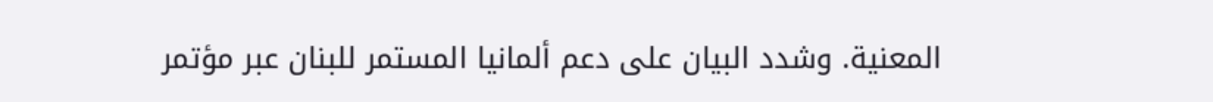المعنية. وشدد البيان على دعم ألمانيا المستمر للبنان عبر مؤتمر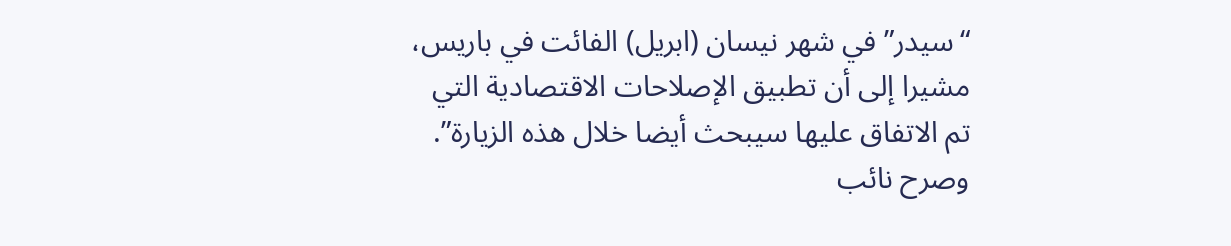“سيدر” في شهر نيسان (ابريل) الفائت في باريس، مشيرا إلى أن تطبيق الإصلاحات الاقتصادية التي تم الاتفاق عليها سيبحث أيضا خلال هذه الزيارة”.
وصرح نائب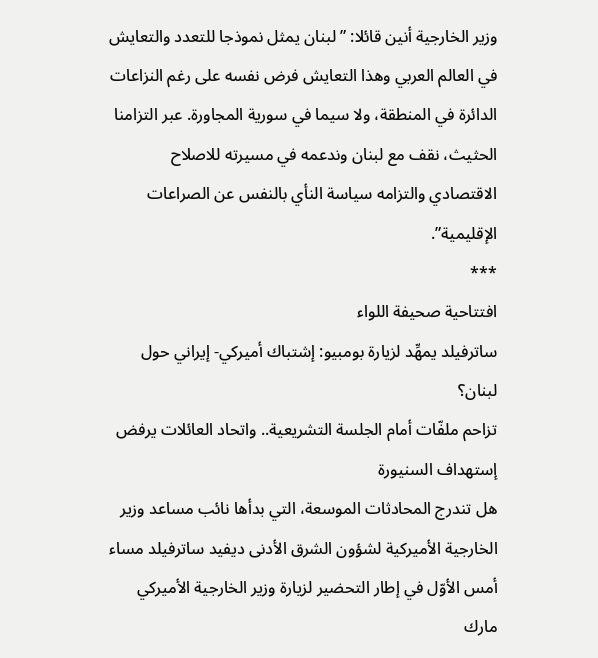وزير الخارجية أنين قائلا: ” لبنان يمثل نموذجا للتعدد والتعايش في العالم العربي وهذا التعايش فرض نفسه على رغم النزاعات الدائرة في المنطقة، ولا سيما في سورية المجاورة. عبر التزامنا الحثيث، نقف مع لبنان وندعمه في مسيرته للاصلاح الاقتصادي والتزامه سياسة النأي بالنفس عن الصراعات الإقليمية”.
***
افتتاحية صحيفة اللواء
ساترفيلد يمهِّد لزيارة بومبيو: إشتباك أميركي- إيراني حول لبنان؟
تزاحم ملفّات أمام الجلسة التشريعية.. واتحاد العائلات يرفض إستهداف السنيورة
هل تندرج المحادثات الموسعة، التي بدأها نائب مساعد وزير الخارجية الأميركية لشؤون الشرق الأدنى ديفيد ساترفيلد مساء أمس الأوّل في إطار التحضير لزيارة وزير الخارجية الأميركي مارك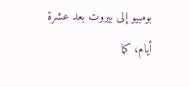بومبيو إلى بيروت بعد عشرة أيام، كما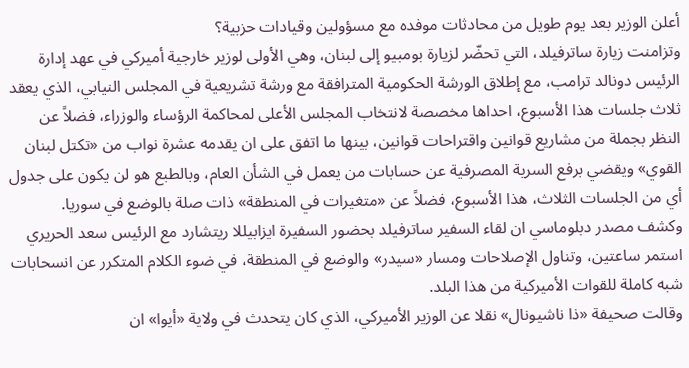أعلن الوزير بعد يوم طويل من محادثات موفده مع مسؤولين وقيادات حزبية؟
وتزامنت زيارة ساترفيلد، التي تحضّر لزيارة بومبيو إلى لبنان، وهي الأولى لوزير خارجية أميركي في عهد إدارة الرئيس دونالد ترامب، مع إطلاق الورشة الحكومية المترافقة مع ورشة تشريعية في المجلس النيابي، الذي يعقد ثلاث جلسات هذا الأسبوع، احداها مخصصة لانتخاب المجلس الأعلى لمحاكمة الرؤساء والوزراء، فضلاً عن النظر بجملة من مشاريع قوانين واقتراحات قوانين، بينها ما اتفق على ان يقدمه عشرة نواب من «تكتل لبنان القوي» ويقضي برفع السرية المصرفية عن حسابات من يعمل في الشأن العام، وبالطبع هو لن يكون على جدول أي من الجلسات الثلاث، هذا الأسبوع، فضلاً عن «متغيرات في المنطقة» ذات صلة بالوضع في سوريا.
وكشف مصدر دبلوماسي ان لقاء السفير ساترفيلد بحضور السفيرة ايزابيللا ريتشارد مع الرئيس سعد الحريري استمر ساعتين، وتناول الإصلاحات ومسار «سيدر» والوضع في المنطقة، في ضوء الكلام المتكرر عن انسحابات شبه كاملة للقوات الأميركية من هذا البلد.
وقالت صحيفة «ذا ناشيونال» نقلا عن الوزير الأميركي، الذي كان يتحدث في ولاية «أيوا» ان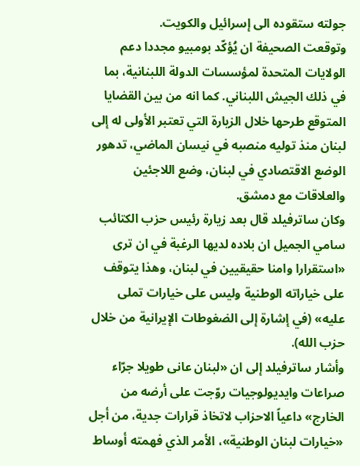جولته ستقوده الى إسرائيل والكويت.
وتوقعت الصحيفة ان يُؤكّد بومبيو مجددا دعم الولايات المتحدة لمؤسسات الدولة اللبنانية، بما في ذلك الجيش اللبناني. كما انه من بين القضايا المتوقع طرحها خلال الزيارة التي تعتبر الأولى له إلى لبنان منذ توليه منصبه في نيسان الماضي، تدهور الوضع الاقتصادي في لبنان، وضع اللاجئين والعلاقات مع دمشق.
وكان ساترفيلد قال بعد زيارة رئيس حزب الكتائب سامي الجميل ان بلاده لديها الرغبة في ان ترى «استقرارا وامنا حقيقيين في لبنان، وهذا يتوقف على خياراته الوطنية وليس على خيارات تملى عليه» (في إشارة إلى الضغوطات الإيرانية من خلال حزب الله).
وأشار ساترفيلد إلى ان «لبنان عانى طويلا جرّاء صراعات وايديولوجيات روّجت على أرضه من الخارج» داعياً الاحزاب لاتخاذ قرارات جدية، من أجل «خيارات لبنان الوطنية»، الأمر الذي فهمته أوساط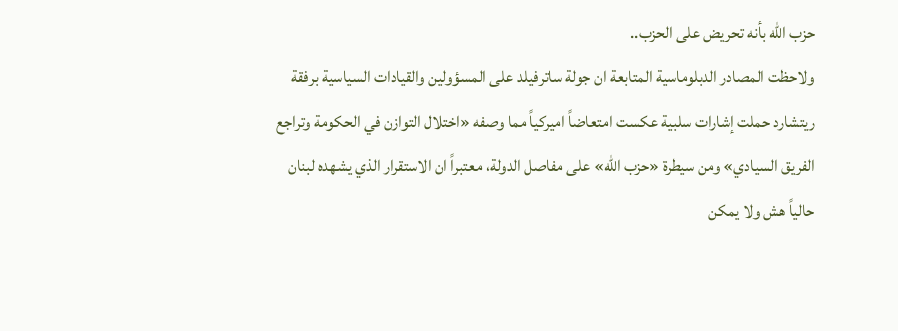حزب الله بأنه تحريض على الحزب..
ولاحظت المصادر الدبلوماسية المتابعة ان جولة ساترفيلد على المسؤولين والقيادات السياسية برفقة ريتشارد حملت إشارات سلبية عكست امتعاضاً اميركياً مما وصفه «اختلال التوازن في الحكومة وتراجع الفريق السيادي» ومن سيطرة «حزب الله» على مفاصل الدولة، معتبراً ان الاستقرار الذي يشهده لبنان حالياً هش ولا يمكن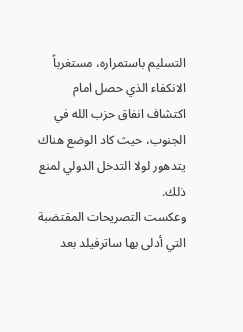التسليم باستمراره، مستغرباً الانكفاء الذي حصل امام اكتشاف انفاق حزب الله في الجنوب، حيث كاد الوضع هناك يتدهور لولا التدخل الدولي لمنع ذلك.
وعكست التصريحات المقتضبة التي أدلى بها ساترفيلد بعد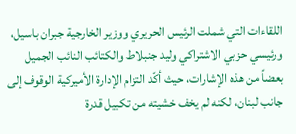اللقاءات التي شملت الرئيس الحريري ووزير الخارجية جبران باسيل، ورئيسي حزبي الاشتراكي وليد جنبلاط والكتائب النائب الجميل بعضاً من هذه الإشارات، حيث أكّد التزام الإدارة الأميركية الوقوف إلى جانب لبنان، لكنه لم يخف خشيته من تكبيل قدرة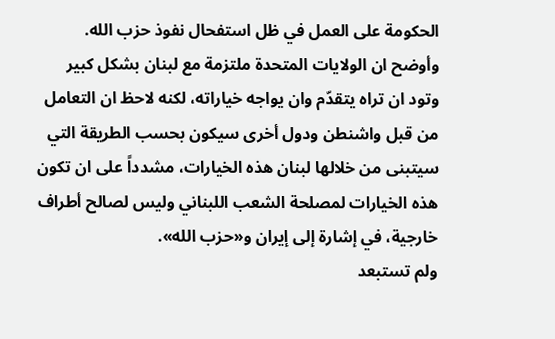الحكومة على العمل في ظل استفحال نفوذ حزب الله.
وأوضح ان الولايات المتحدة ملتزمة مع لبنان بشكل كبير وتود ان تراه يتقدّم وان يواجه خياراته، لكنه لاحظ ان التعامل من قبل واشنطن ودول أخرى سيكون بحسب الطريقة التي سيتبنى من خلالها لبنان هذه الخيارات، مشدداً على ان تكون هذه الخيارات لمصلحة الشعب اللبناني وليس لصالح أطراف خارجية، في إشارة إلى إيران و«حزب الله».
ولم تستبعد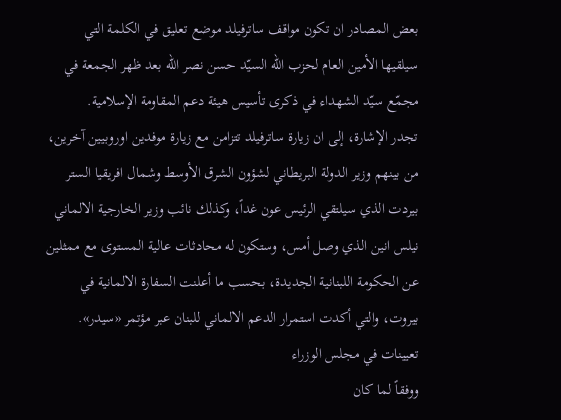بعض المصادر ان تكون مواقف ساترفيلد موضع تعليق في الكلمة التي سيلقيها الأمين العام لحزب الله السيّد حسن نصر الله بعد ظهر الجمعة في مجمّع سيّد الشهداء في ذكرى تأسيس هيئة دعم المقاومة الإسلامية.
تجدر الإشارة، إلى ان زيارة ساترفيلد تتزامن مع زيارة موفدين اوروبيين آخرين، من بينهم وزير الدولة البريطاني لشؤون الشرق الأوسط وشمال افريقيا الستر بيردت الذي سيلتقي الرئيس عون غداً، وكذلك نائب وزير الخارجية الالماني نيلس انين الذي وصل أمس، وستكون له محادثات عالية المستوى مع ممثلين عن الحكومة اللبنانية الجديدة، بحسب ما أعلنت السفارة الالمانية في بيروت، والتي أكدت استمرار الدعم الالماني للبنان عبر مؤتمر «سيدر».
تعيينات في مجلس الوزراء
ووفقاً لما كان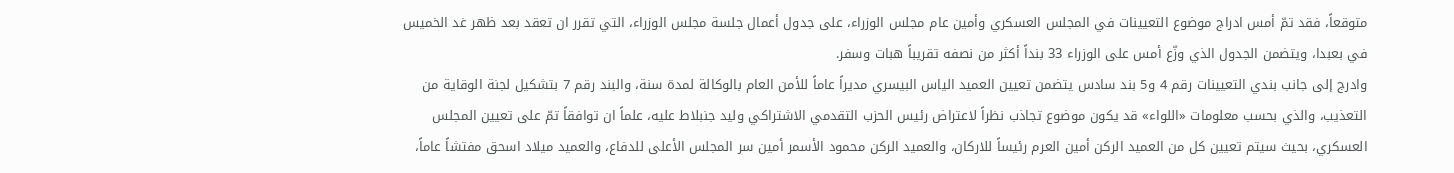متوقعاً، فقد تمّ أمس ادراج موضوع التعيينات في المجلس العسكري وأمين عام مجلس الوزراء، على جدول أعمال جلسة مجلس الوزراء، التي تقرر ان تعقد بعد ظهر غد الخميس في بعبدا، ويتضمن الجدول الذي وزّع أمس على الوزراء 33 بنداً أكثر من نصفه تقريباً هبات وسفر.
وادرج إلى جانب بندي التعيينات رقم 4 و5 بند سادس يتضمن تعيين العميد الياس البيسري مديراً عاماً للأمن العام بالوكالة لمدة سنة، والبند رقم 7 بتشكيل لجنة الوقاية من التعذيب، والذي بحسب معلومات «اللواء» قد يكون موضوع تجاذب نظراً لاعتراض رئيس الحزب التقدمي الاشتراكي وليد جنبلاط عليه، علماً ان توافقاً تمّ على تعيين المجلس العسكري، بحيث سيتم تعيين كل من العميد الركن أمين العرم رئيساً للاركان، والعميد الركن محمود الأسمر أمين سر المجلس الأعلى للدفاع، والعميد ميلاد اسحق مفتشاً عاماً،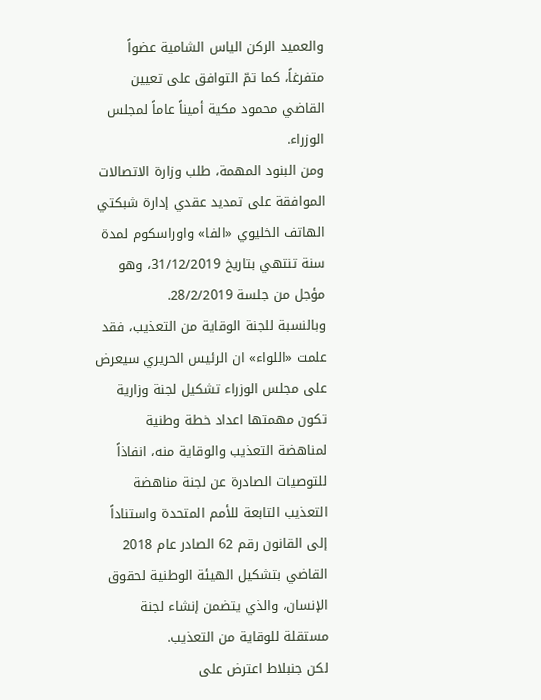والعميد الركن الياس الشامية عضواً متفرغاً، كما تمّ التوافق على تعيين القاضي محمود مكية أميناً عاماً لمجلس الوزراء.
ومن البنود المهمة، طلب وزارة الاتصالات الموافقة على تمديد عقدي إدارة شبكتي الهاتف الخليوي «الفا» واوراسكوم لمدة سنة تنتهي بتاريخ 31/12/2019، وهو مؤجل من جلسة 28/2/2019.
وبالنسبة للجنة الوقاية من التعذيب، فقد علمت «اللواء» ان الرئيس الحريري سيعرض على مجلس الوزراء تشكيل لجنة وزارية تكون مهمتها اعداد خطة وطنية لمناهضة التعذيب والوقاية منه، انفاذاً للتوصيات الصادرة عن لجنة مناهضة التعذيب التابعة للأمم المتحدة واستناداً إلى القانون رقم 62 الصادر عام 2018 القاضي بتشكيل الهيئة الوطنية لحقوق الإنسان، والذي يتضمن إنشاء لجنة مستقلة للوقاية من التعذيب.
لكن جنبلاط اعترض على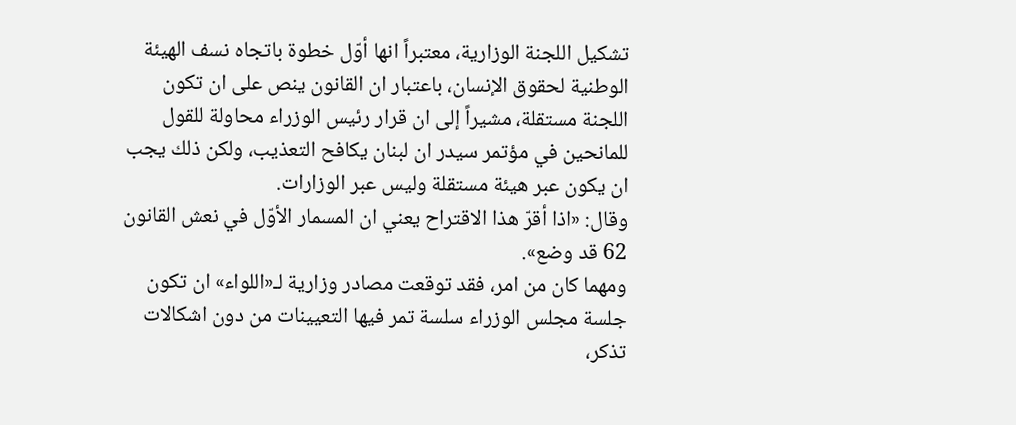تشكيل اللجنة الوزارية، معتبراً انها أوّل خطوة باتجاه نسف الهيئة الوطنية لحقوق الإنسان، باعتبار ان القانون ينص على ان تكون اللجنة مستقلة، مشيراً إلى ان قرار رئيس الوزراء محاولة للقول للمانحين في مؤتمر سيدر ان لبنان يكافح التعذيب، ولكن ذلك يجب ان يكون عبر هيئة مستقلة وليس عبر الوزارات.
وقال: «اذا أقرّ هذا الاقتراح يعني ان المسمار الأوّل في نعش القانون 62 قد وضع».
ومهما كان من امر، فقد توقعت مصادر وزارية لـ«اللواء» ان تكون جلسة مجلس الوزراء سلسة تمر فيها التعيينات من دون اشكالات تذكر،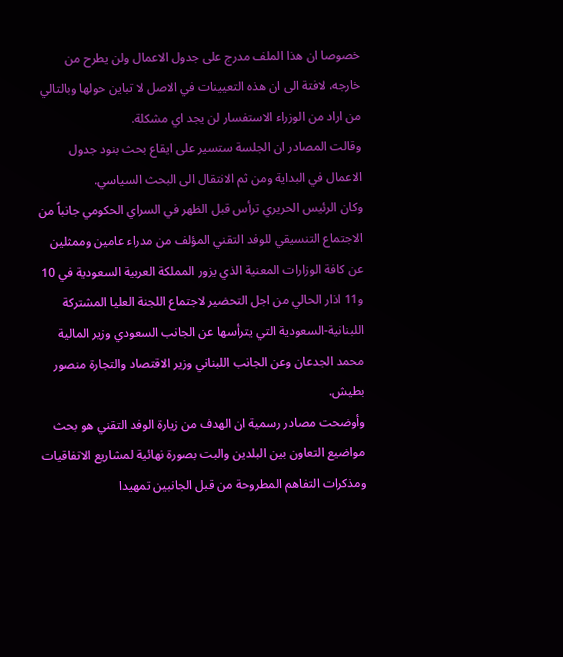خصوصا ان هذا الملف مدرج على جدول الاعمال ولن يطرح من خارجه، لافتة الى ان هذه التعيينات في الاصل لا تباين حولها وبالتالي من اراد من الوزراء الاستفسار لن يجد اي مشكلة.
وقالت المصادر ان الجلسة ستسير على ايقاع بحث بنود جدول الاعمال في البداية ومن ثم الانتقال الى البحث السياسي.
وكان الرئيس الحريري ترأس قبل الظهر في السراي الحكومي جانباً من الاجتماع التنسيقي للوفد التقني المؤلف من مدراء عامين وممثلين عن كافة الوزارات المعنية الذي يزور المملكة العربية السعودية في 10 و11 اذار الحالي من اجل التحضير لاجتماع اللجنة العليا المشتركة اللبنانية-السعودية التي يترأسها عن الجانب السعودي وزير المالية محمد الجدعان وعن الجانب اللبناني وزير الاقتصاد والتجارة منصور بطيش.
وأوضحت مصادر رسمية ان الهدف من زيارة الوفد التقني هو بحث مواضيع التعاون بين البلدين والبت بصورة نهائية لمشاريع الاتفاقيات ومذكرات التفاهم المطروحة من قبل الجانبين تمهيدا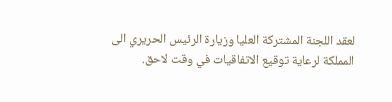لعقد اللجنة المشتركة العليا وزيارة الرئيس الحريري الى المملكة لرعاية توقيع الاتفاقيات في وقت لاحق.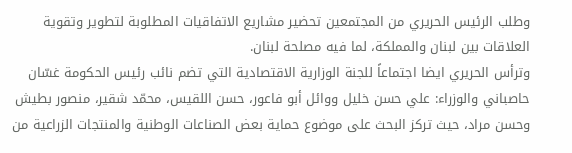وطلب الرئيس الحريري من المجتمعين تحضير مشاريع الاتفاقيات المطلوبة لتطوير وتقوية العلاقات بين لبنان والمملكة، لما فيه مصلحة لبنان.
وترأس الحريري ايضا اجتماعاً للجنة الوزارية الاقتصادية التي تضم نائب رئيس الحكومة غسّان حاصباني والوزراء: علي حسن خليل ووائل أبو فاعور، حسن اللقيس، محمّد شقير، منصور بطيش وحسن مراد، حيث تركز البحث على موضوع حماية بعض الصناعات الوطنية والمنتجات الزراعية من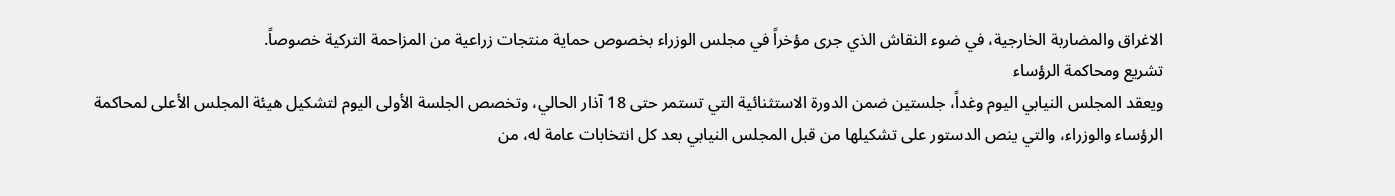الاغراق والمضاربة الخارجية، في ضوء النقاش الذي جرى مؤخراً في مجلس الوزراء بخصوص حماية منتجات زراعية من المزاحمة التركية خصوصاً.
تشريع ومحاكمة الرؤساء
ويعقد المجلس النيابي اليوم وغداً، جلستين ضمن الدورة الاستثنائية التي تستمر حتى 18 آذار الحالي، وتخصص الجلسة الأولى اليوم لتشكيل هيئة المجلس الأعلى لمحاكمة الرؤساء والوزراء، والتي ينص الدستور على تشكيلها من قبل المجلس النيابي بعد كل انتخابات عامة له، من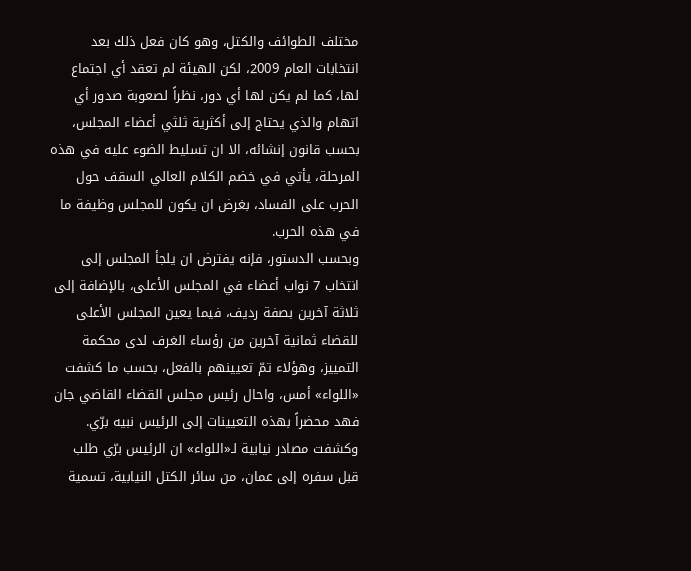مختلف الطوائف والكتل، وهو كان فعل ذلك بعد انتخابات العام 2009، لكن الهيئة لم تعقد أي اجتماع لها، كما لم يكن لها أي دور، نظراً لصعوبة صدور أي اتهام والذي يحتاج إلى أكثرية ثلثي أعضاء المجلس، بحسب قانون إنشائه، الا ان تسليط الضوء عليه في هذه المرحلة، يأتي في خضم الكلام العالي السقف حول الحرب على الفساد، بغرض ان يكون للمجلس وظيفة ما في هذه الحرب.
وبحسب الدستور، فإنه يفترض ان يلجأ المجلس إلى انتخاب 7 نواب أعضاء في المجلس الأعلى، بالإضافة إلى ثلاثة آخرين بصفة رديف، فيما يعين المجلس الأعلى للقضاء ثمانية آخرين من رؤساء الغرف لدى محكمة التمييز، وهؤلاء تمّ تعيينهم بالفعل، بحسب ما كشفت «اللواء» أمس، واحال رئيس مجلس القضاء القاضي جان فهد محضراً بهذه التعيينات إلى الرئيس نبيه برّي.
وكشفت مصادر نيابية لـ«اللواء» ان الرئيس برّي طلب قبل سفره إلى عمان، من سائر الكتل النيابية، تسمية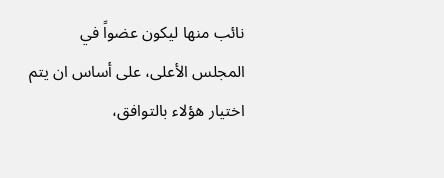نائب منها ليكون عضواً في المجلس الأعلى، على أساس ان يتم اختيار هؤلاء بالتوافق،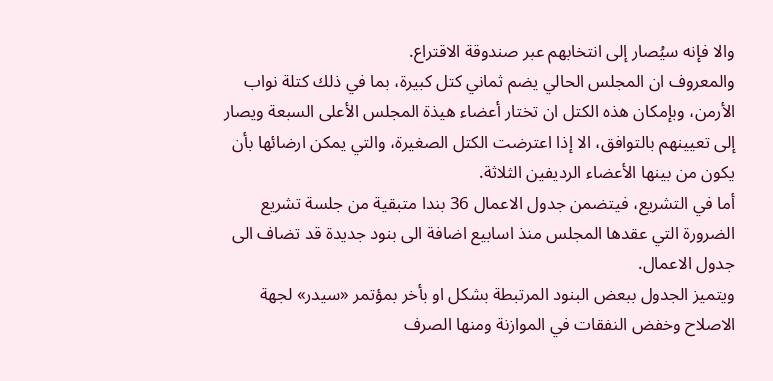والا فإنه سيُصار إلى انتخابهم عبر صندوقة الاقتراع.
والمعروف ان المجلس الحالي يضم ثماني كتل كبيرة، بما في ذلك كتلة نواب الأرمن، وبإمكان هذه الكتل ان تختار أعضاء هيذة المجلس الأعلى السبعة ويصار إلى تعيينهم بالتوافق، الا إذا اعترضت الكتل الصغيرة، والتي يمكن ارضائها بأن يكون من بينها الأعضاء الرديفين الثلاثة.
أما في التشريع، فيتضمن جدول الاعمال 36 بندا متبقية من جلسة تشريع الضرورة التي عقدها المجلس منذ اسابيع اضافة الى بنود جديدة قد تضاف الى جدول الاعمال.
ويتميز الجدول ببعض البنود المرتبطة بشكل او بأخر بمؤتمر «سيدر» لجهة الاصلاح وخفض النفقات في الموازنة ومنها الصرف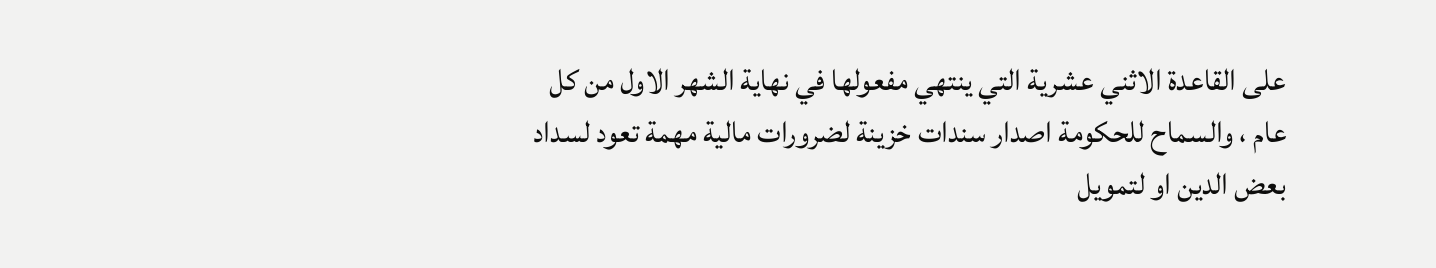على القاعدة الاثني عشرية التي ينتهي مفعولها في نهاية الشهر الاول من كل عام ، والسماح للحكومة اصدار سندات خزينة لضرورات مالية مهمة تعود لسداد بعض الدين او لتمويل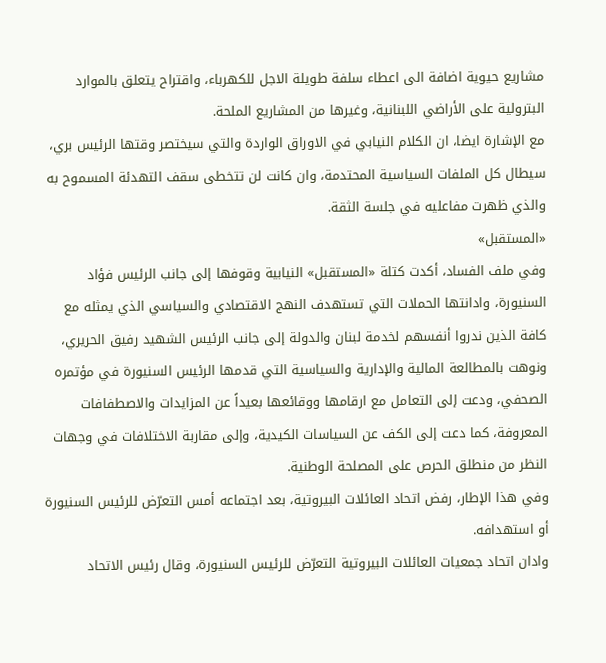مشاريع حيوية اضافة الى اعطاء سلفة طويلة الاجل للكهرباء، واقتراح يتعلق بالموارد البترولية على الأراضي اللبنانية، وغيرها من المشاريع الملحة.
مع الإشارة ايضا، ان الكلام النيابي في الاوراق الواردة والتي سيختصر وقتها الرئيس بري، سيطال كل الملفات السياسية المحتدمة، وان كانت لن تتخطى سقف التهدئة المسموح به والذي ظهرت مفاعليه في جلسة الثقة.
«المستقبل»
وفي ملف الفساد، أكدت كتلة «المستقبل» النيابية وقوفها إلى جانب الرئيس فؤاد السنيورة، وادانتها الحملات التي تستهدف النهج الاقتصادي والسياسي الذي يمثله مع كافة الذين ندروا أنفسهم لخدمة لبنان والدولة إلى جانب الرئيس الشهيد رفيق الحريري، ونوهت بالمطالعة المالية والإدارية والسياسية التي قدمها الرئيس السنيورة في مؤتمره الصحفي، ودعت إلى التعامل مع ارقامها ووقائعها بعيداً عن المزايدات والاصطفافات المعروفة، كما دعت إلى الكف عن السياسات الكيدية، وإلى مقاربة الاختلافات في وجهات النظر من منطلق الحرص على المصلحة الوطنية.
وفي هذا الإطار، رفض اتحاد العائلات البيروتية، بعد اجتماعه أمس التعرّض للرئيس السنيورة أو استهدافه.
وادان اتحاد جمعيات العائلات البيروتية التعرّض للرئيس السنيورة، وقال رئيس الاتحاد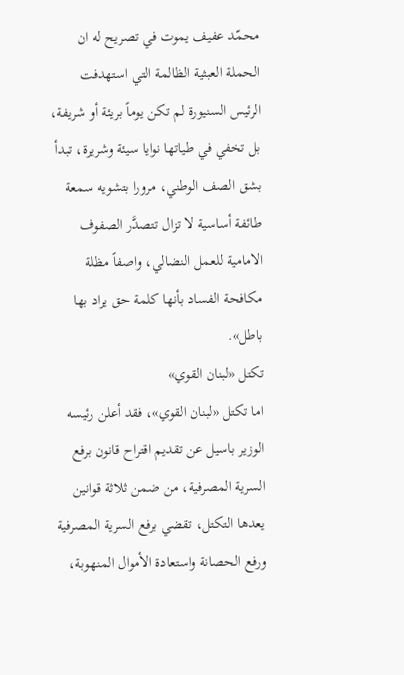محمّد عفيف يموت في تصريح له ان الحملة العبثية الظالمة التي استهدفت الرئيس السنيورة لم تكن يوماً بريئة أو شريفة، بل تخفي في طياتها نوايا سيئة وشريرة، تبدأ بشق الصف الوطني، مرورا بتشويه سمعة طائفة أساسية لا تزال تتصدَّر الصفوف الامامية للعمل النضالي، واصفاً مظلة مكافحة الفساد بأنها كلمة حق يراد بها باطل».
تكتل «لبنان القوي»
اما تكتل «لبنان القوي»، فقد أعلن رئيسه الوزير باسيل عن تقديم اقتراح قانون برفع السرية المصرفية، من ضمن ثلاثة قوانين يعدها التكتل، تقضي برفع السرية المصرفية ورفع الحصانة واستعادة الأموال المنهوبة،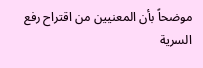موضحاً بأن المعنيين من اقتراح رفع السرية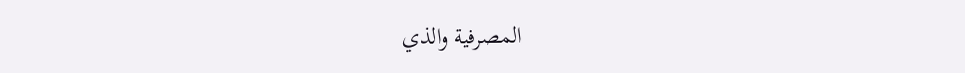المصرفية والذي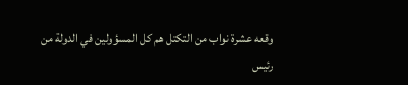وقعه عشرة نواب من التكتل هم كل المسؤولين في الدولة من رئيس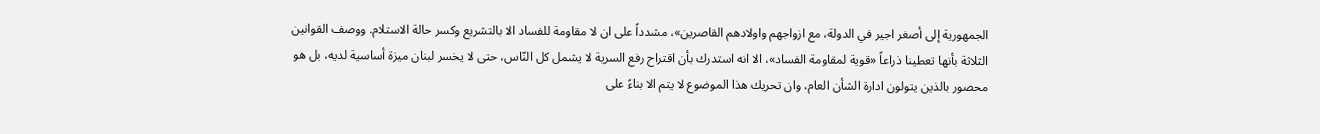الجمهورية إلى أصغر اجير في الدولة، مع ازواجهم واولادهم القاصرين»، مشدداً على ان لا مقاومة للفساد الا بالتشريع وكسر حالة الاستلام. ووصف القوانين الثلاثة بأنها تعطينا ذراعاً «قوية لمقاومة الفساد»، الا انه استدرك بأن اقتراح رفع السرية لا يشمل كل النّاس، حتى لا يخسر لبنان ميزة أساسية لديه، بل هو محصور بالذين يتولون ادارة الشأن العام، وان تحريك هذا الموضوع لا يتم الا بناءً على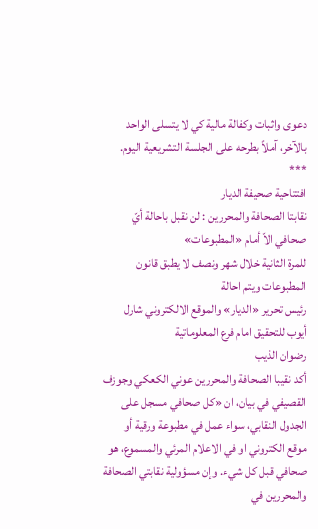دعوى واثبات وكفالة مالية كي لا يتسلى الواحد بالآخر، آملاً بطرحه على الجلسة التشريعية اليوم.
***
افتتاحية صحيفة الديار
نقابتا الصحافة والمحررين : لن نقبل باحالة أيّ صحافي الاّ أمام «المطبوعات»
للمرة الثانية خلال شهر ونصف لا يطبق قانون المطبوعات ويتم احالة
رئيس تحرير «الديار» والموقع الالكتروني شارل أيوب للتحقيق امام فرع المعلوماتية
رضوان الذيب
أكد نقيبا الصحافة والمحررين عوني الكعكي وجوزف القصيفي في بيان، ان «كل صحافي مسجل على الجدول النقابي، سواء عمل في مطبوعة ورقية أو موقع الكتروني او في الاعلام المرئي والمسموع، هو صحافي قبل كل شيء. وإن مسؤولية نقابتي الصحافة والمحررين في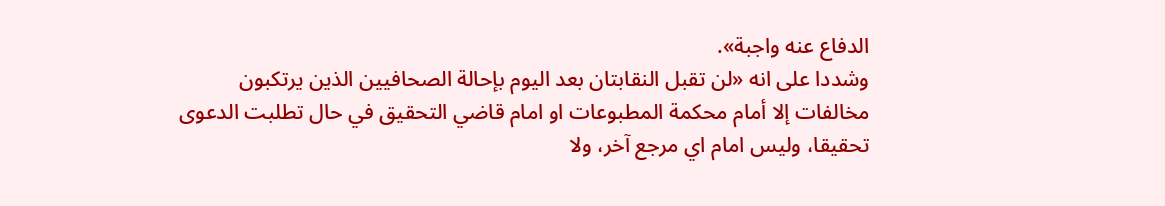الدفاع عنه واجبة».
وشددا على انه «لن تقبل النقابتان بعد اليوم بإحالة الصحافيين الذين يرتكبون مخالفات إلا أمام محكمة المطبوعات او امام قاضي التحقيق في حال تطلبت الدعوى تحقيقا، وليس امام اي مرجع آخر، ولا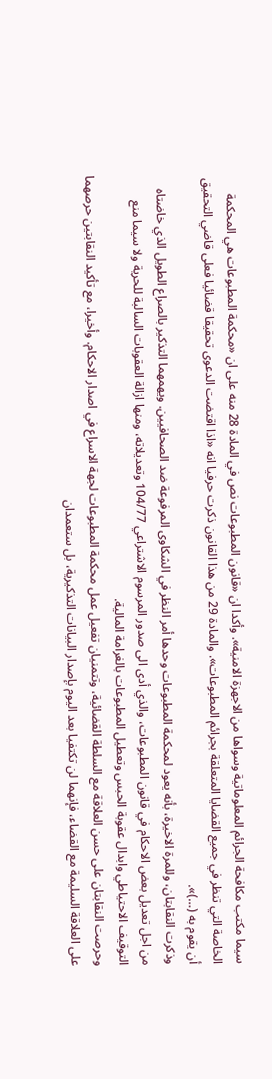سيما مكتب مكافحة الجرائم المعلوماتية وسواها من الاجهزة الامنية». وأكدا ان «قانون المطبوعات نص في المادة 28 منه على ان «محكمة المطبوعات هي المحكمة الخاصة التي تنظر في جميع القضايا المتعلقة بجرائم المطبوعات». والمادة 29 من هذا القانون ذكرت حرفيا انه «اذا اقتضت الدعوى تحقيقا قضائيا فعلى قاضي التحقيق أن يقوم به (…)».
وذكرت النقابتان، وللمرة الاخيرة، بأنه يعود لمحكمة المطبوعات وحدها أمر النظر في الشكاوى المرفوعة ضد الصحافيين. ويهمهما التذكير بالصراع الطويل الذي خاضتاه من اجل تعديل بعض الاحكام في قانون المطبوعات، والذي أدى الى صدور المرسوم الاشتراعي 104/77 وتعديلاته، ومنها ازالة العقوبات السالبة للحرية ولا سيما منع التوقيف الاحتياطي وابدال عقوبة الحبس وتعطيل المطبوعات بالغرامة المالية.
وحرصت النقابتان على حسن العلاقة مع السلطة القضائية، وتتمنيان تفعيل عمل محكمة المطبوعات لجهة الاسراع في اصدار الاحكام. وأخيرا، مع تأكيد النقابتين حرصهما على العلاقة السليمة مع القضاء، فإنهما لن تكتفيا بعد اليوم بإصدار البيانات التذكيرية، بل ستعمدان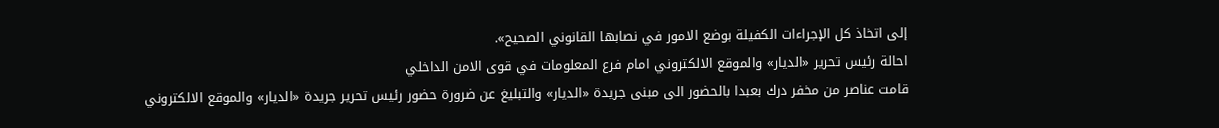إلى اتخاذ كل الإجراءات الكفيلة بوضع الامور في نصابها القانوني الصحيح».
احالة رئيس تحرير «الديار» والموقع الالكتروني امام فرع المعلومات في قوى الامن الداخلي
قامت عناصر من مخفر درك بعبدا بالحضور الى مبنى جريدة «الديار» والتبليغ عن ضرورة حضور رئيس تحرير جريدة «الديار» والموقع الالكتروني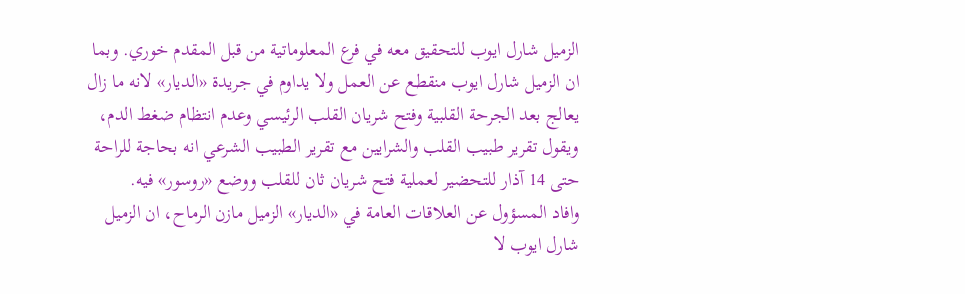الزميل شارل ايوب للتحقيق معه في فرع المعلوماتية من قبل المقدم خوري. وبما ان الزميل شارل ايوب منقطع عن العمل ولا يداوم في جريدة «الديار» لانه ما زال يعالج بعد الجرحة القلبية وفتح شريان القلب الرئيسي وعدم انتظام ضغط الدم، ويقول تقرير طبيب القلب والشرايين مع تقرير الطبيب الشرعي انه بحاجة للراحة حتى 14 آذار للتحضير لعملية فتح شريان ثان للقلب ووضع «روسور» فيه.
وافاد المسؤول عن العلاقات العامة في «الديار» الزميل مازن الرماح، ان الزميل شارل ايوب لا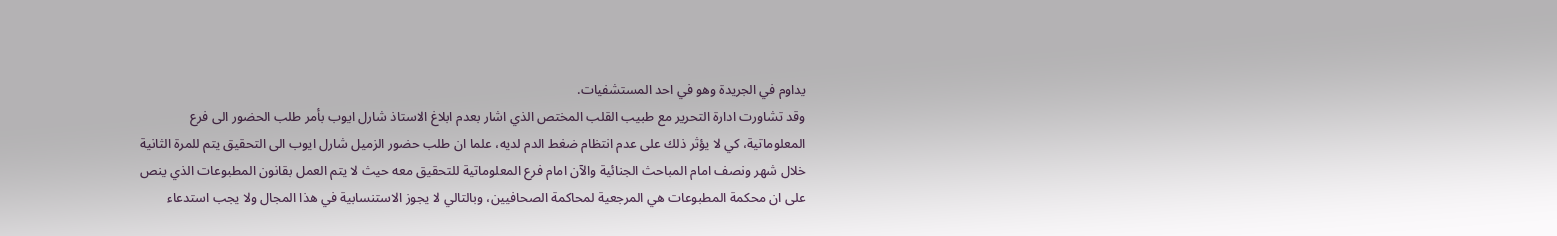يداوم في الجريدة وهو في احد المستشفيات.
وقد تشاورت ادارة التحرير مع طبيب القلب المختص الذي اشار بعدم ابلاغ الاستاذ شارل ايوب بأمر طلب الحضور الى فرع المعلوماتية، كي لا يؤثر ذلك على عدم انتظام ضغط الدم لديه، علما ان طلب حضور الزميل شارل ايوب الى التحقيق يتم للمرة الثانية خلال شهر ونصف امام المباحث الجنائية والآن امام فرع المعلوماتية للتحقيق معه حيث لا يتم العمل بقانون المطبوعات الذي ينص على ان محكمة المطبوعات هي المرجعية لمحاكمة الصحافيين، وبالتالي لا يجوز الاستنسابية في هذا المجال ولا يجب استدعاء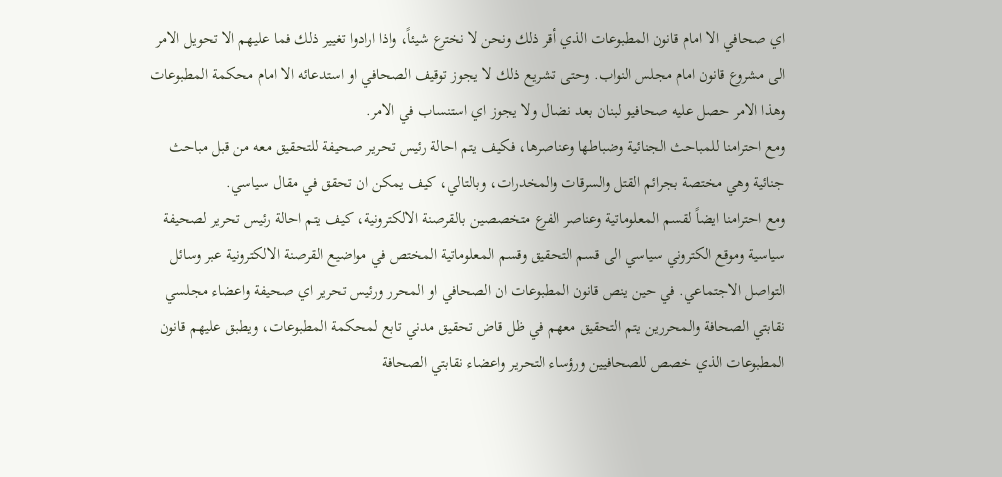اي صحافي الا امام قانون المطبوعات الذي أقر ذلك ونحن لا نخترع شيئاً، واذا ارادوا تغيير ذلك فما عليهم الا تحويل الامر الى مشروع قانون امام مجلس النواب. وحتى تشريع ذلك لا يجوز توقيف الصحافي او استدعائه الا امام محكمة المطبوعات وهذا الامر حصل عليه صحافيو لبنان بعد نضال ولا يجوز اي استنساب في الامر.
ومع احترامنا للمباحث الجنائية وضباطها وعناصرها، فكيف يتم احالة رئيس تحرير صحيفة للتحقيق معه من قبل مباحث جنائية وهي مختصة بجرائم القتل والسرقات والمخدرات، وبالتالي، كيف يمكن ان تحقق في مقال سياسي.
ومع احترامنا ايضاً لقسم المعلوماتية وعناصر الفرع متخصصين بالقرصنة الالكترونية، كيف يتم احالة رئيس تحرير لصحيفة سياسية وموقع الكتروني سياسي الى قسم التحقيق وقسم المعلوماتية المختص في مواضيع القرصنة الالكترونية عبر وسائل التواصل الاجتماعي. في حين ينص قانون المطبوعات ان الصحافي او المحرر ورئيس تحرير اي صحيفة واعضاء مجلسي نقابتي الصحافة والمحررين يتم التحقيق معهم في ظل قاض تحقيق مدني تابع لمحكمة المطبوعات، ويطبق عليهم قانون المطبوعات الذي خصص للصحافيين ورؤساء التحرير واعضاء نقابتي الصحافة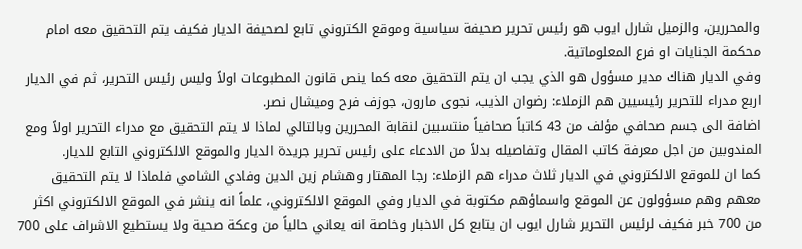والمحررين، والزميل شارل ايوب هو رئيس تحرير صحيفة سياسية وموقع الكتروني تابع لصحيفة الديار فكيف يتم التحقيق معه امام محكمة الجنايات او فرع المعلوماتية.
وفي الديار هناك مدير مسؤول هو الذي يجب ان يتم التحقيق معه كما ينص قانون المطبوعات اولاً وليس رئيس التحرير، ثم في الديار اربع مدراء للتحرير رئيسيين هم الزملاء: رضوان الذيب، نجوى مارون، جوزف فرح وميشال نصر.
اضافة الى جسم صحافي مؤلف من 43 كاتباً صحافياً منتسبين لنقابة المحررين وبالتالي لماذا لا يتم التحقيق مع مدراء التحرير اولاً ومع المندوبين من اجل معرفة كاتب المقال وتفاصيله بدلاً من الادعاء على رئيس تحرير جريدة الديار والموقع الالكتروني التابع للديار.
كما ان للموقع الالكتروني في الديار ثلاث مدراء هم الزملاء: رجا المهتار وهشام زين الدين وفادي الشامي فلماذا لا يتم التحقيق معهم وهم مسؤولون عن الموقع واسماؤهم مكتوبة في الديار وفي الموقع الالكتروني، علماً انه ينشر في الموقع الالكتروني اكثر من 700 خبر فكيف لرئيس التحرير شارل ايوب ان يتابع كل الاخبار وخاصة انه يعاني حالياً من وعكة صحية ولا يستطيع الاشراف على 700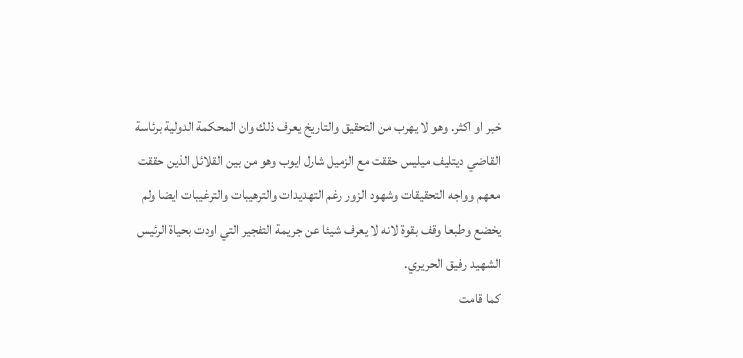خبر او اكثر. وهو لا يهرب من التحقيق والتاريخ يعرف ذلك وان المحكمة الدولية برئاسة القاضي ديتليف ميليس حققت مع الزميل شارل ايوب وهو من بين القلائل الذين حققت معهم وواجه التحقيقات وشهود الزور رغم التهديدات والترهيبات والترغيبات ايضا ولم يخضع وطبعا وقف بقوة لانه لا يعرف شيئا عن جريمة التفجير التي اودت بحياة الرئيس الشهيد رفيق الحريري.
كما قامت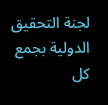لجنة التحقيق الدولية بجمع كل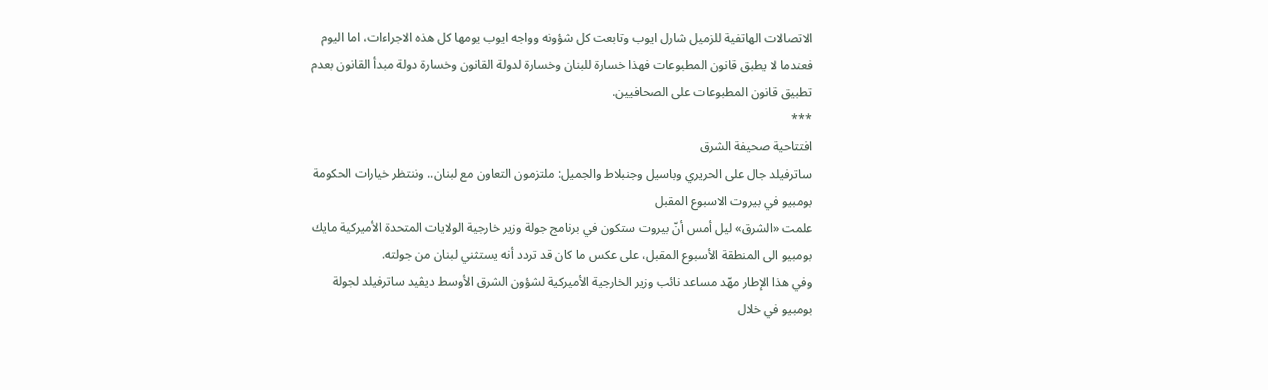الاتصالات الهاتفية للزميل شارل ايوب وتابعت كل شؤونه وواجه ايوب يومها كل هذه الاجراءات، اما اليوم فعندما لا يطبق قانون المطبوعات فهذا خسارة للبنان وخسارة لدولة القانون وخسارة دولة مبدأ القانون بعدم تطبيق قانون المطبوعات على الصحافيين.
***
افتتاحية صحيفة الشرق
ساترفيلد جال على الحريري وباسيل وجنبلاط والجميل: ملتزمون التعاون مع لبنان.. وننتظر خيارات الحكومة
بومبيو في بيروت الاسبوع المقبل
علمت «الشرق» ليل أمس أنّ بيروت ستكون في برنامج جولة وزير خارجية الولايات المتحدة الأميركية مايك بومبيو الى المنطقة الأسبوع المقبل، على عكس ما كان قد تردد أنه يستثني لبنان من جولته.
وفي هذا الإطار مهّد مساعد نائب وزير الخارجية الأميركية لشؤون الشرق الأوسط ديڤيد ساترفيلد لجولة بومبيو في خلال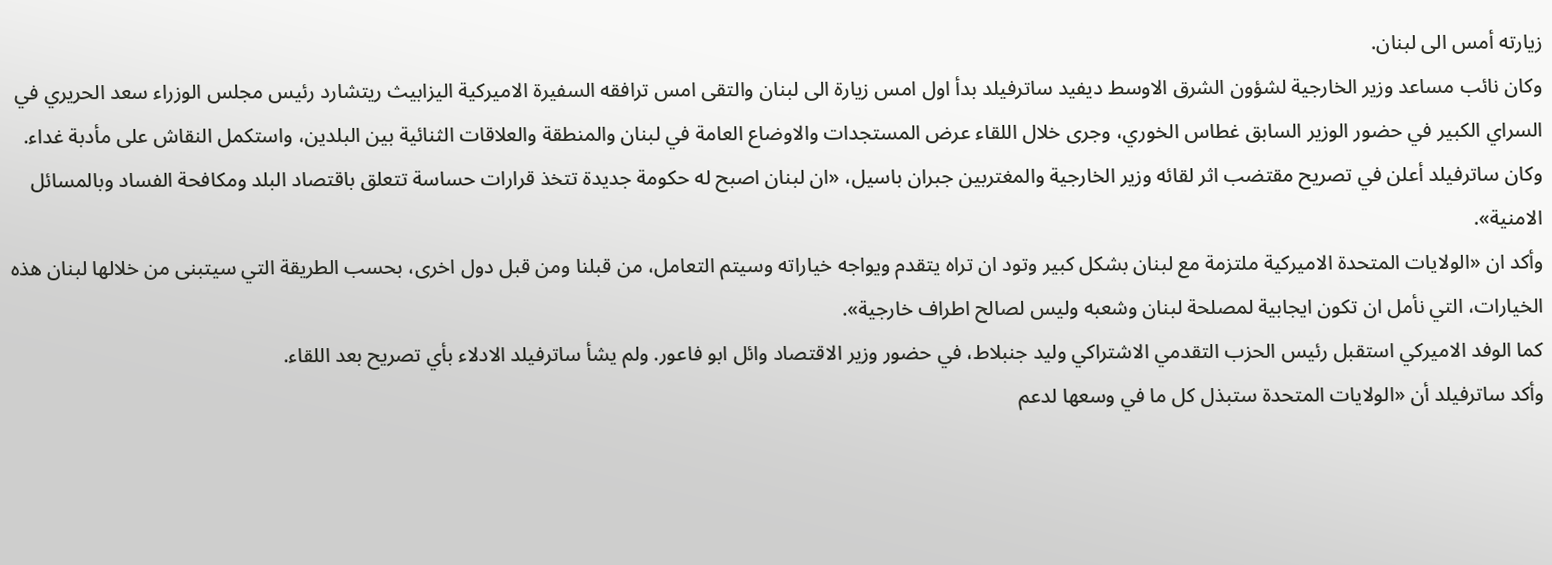زيارته أمس الى لبنان.
وكان نائب مساعد وزير الخارجية لشؤون الشرق الاوسط ديفيد ساترفيلد بدأ اول امس زيارة الى لبنان والتقى امس ترافقه السفيرة الاميركية اليزابيث ريتشارد رئيس مجلس الوزراء سعد الحريري في السراي الكبير في حضور الوزير السابق غطاس الخوري، وجرى خلال اللقاء عرض المستجدات والاوضاع العامة في لبنان والمنطقة والعلاقات الثنائية بين البلدين، واستكمل النقاش على مأدبة غداء.
وكان ساترفيلد أعلن في تصريح مقتضب اثر لقائه وزير الخارجية والمغتربين جبران باسيل، «ان لبنان اصبح له حكومة جديدة تتخذ قرارات حساسة تتعلق باقتصاد البلد ومكافحة الفساد وبالمسائل الامنية».
وأكد ان «الولايات المتحدة الاميركية ملتزمة مع لبنان بشكل كبير وتود ان تراه يتقدم ويواجه خياراته وسيتم التعامل، من قبلنا ومن قبل دول اخرى، بحسب الطريقة التي سيتبنى من خلالها لبنان هذه الخيارات، التي نأمل ان تكون ايجابية لمصلحة لبنان وشعبه وليس لصالح اطراف خارجية».
كما الوفد الاميركي استقبل رئيس الحزب التقدمي الاشتراكي وليد جنبلاط، في حضور وزير الاقتصاد وائل ابو فاعور. ولم يشأ ساترفيلد الادلاء بأي تصريح بعد اللقاء.
وأكد ساترفيلد أن «الولايات المتحدة ستبذل كل ما في وسعها لدعم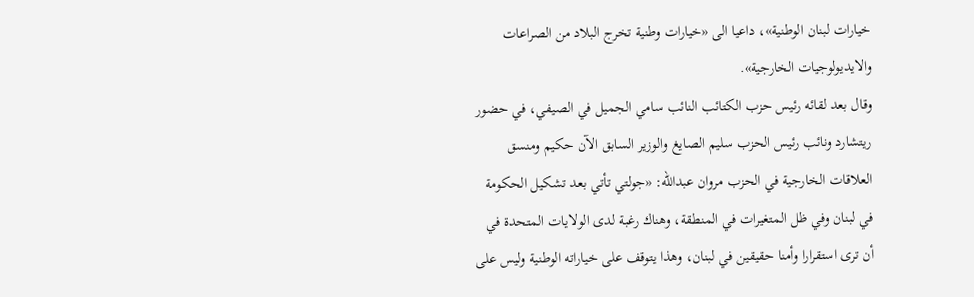خيارات لبنان الوطنية»، داعيا الى «خيارات وطنية تخرج البلاد من الصراعات والايديولوجيات الخارجية».
وقال بعد لقائه رئيس حزب الكتائب النائب سامي الجميل في الصيفي، في حضور ريتشارد ونائب رئيس الحزب سليم الصايغ والوزير السابق الآن حكيم ومنسق العلاقات الخارجية في الحزب مروان عبدالله: «جولتي تأتي بعد تشكيل الحكومة في لبنان وفي ظل المتغيرات في المنطقة، وهناك رغبة لدى الولايات المتحدة في أن ترى استقرارا وأمنا حقيقين في لبنان، وهذا يتوقف على خياراته الوطنية وليس على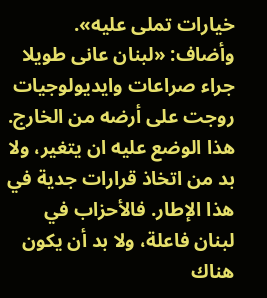خيارات تملى عليه».
وأضاف: «لبنان عانى طويلا جراء صراعات وايديولوجيات روجت على أرضه من الخارج. هذا الوضع عليه ان يتغير، ولا بد من اتخاذ قرارات جدية في هذا الإطار. فالأحزاب في لبنان فاعلة، ولا بد أن يكون هناك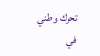تحرك وطني في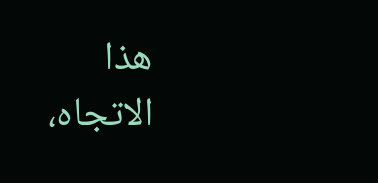هذا الاتجاه،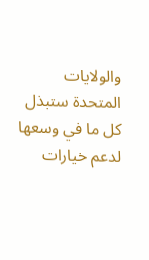والولايات المتحدة ستبذل كل ما في وسعها لدعم خيارات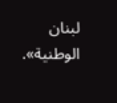لبنان الوطنية».